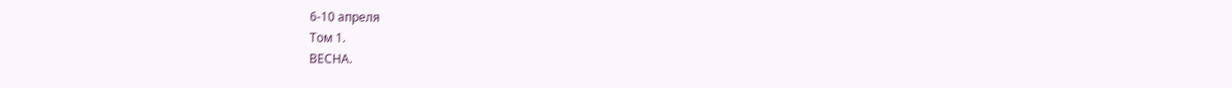6-10 апреля
Том 1.
ВЕСНА.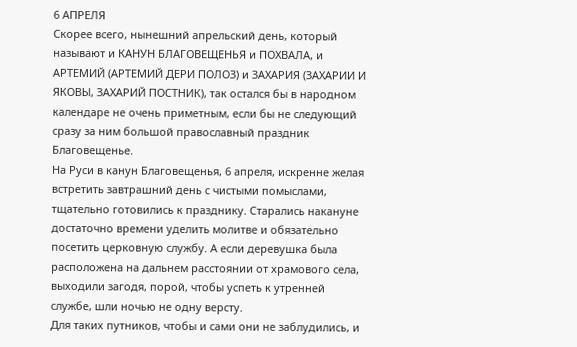6 АПРЕЛЯ
Скорее всего, нынешний апрельский день, который называют и КАНУН БЛАГОВЕЩЕНЬЯ и ПОХВАЛА, и АРТЕМИЙ (АРТЕМИЙ ДЕРИ ПОЛОЗ) и ЗАХАРИЯ (ЗАХАРИИ И ЯКОВЫ, ЗАХАРИЙ ПОСТНИК), так остался бы в народном календаре не очень приметным, если бы не следующий сразу за ним большой православный праздник Благовещенье.
На Руси в канун Благовещенья, 6 апреля, искренне желая встретить завтрашний день с чистыми помыслами, тщательно готовились к празднику. Старались накануне достаточно времени уделить молитве и обязательно посетить церковную службу. А если деревушка была расположена на дальнем расстоянии от храмового села, выходили загодя, порой, чтобы успеть к утренней службе, шли ночью не одну версту.
Для таких путников, чтобы и сами они не заблудились, и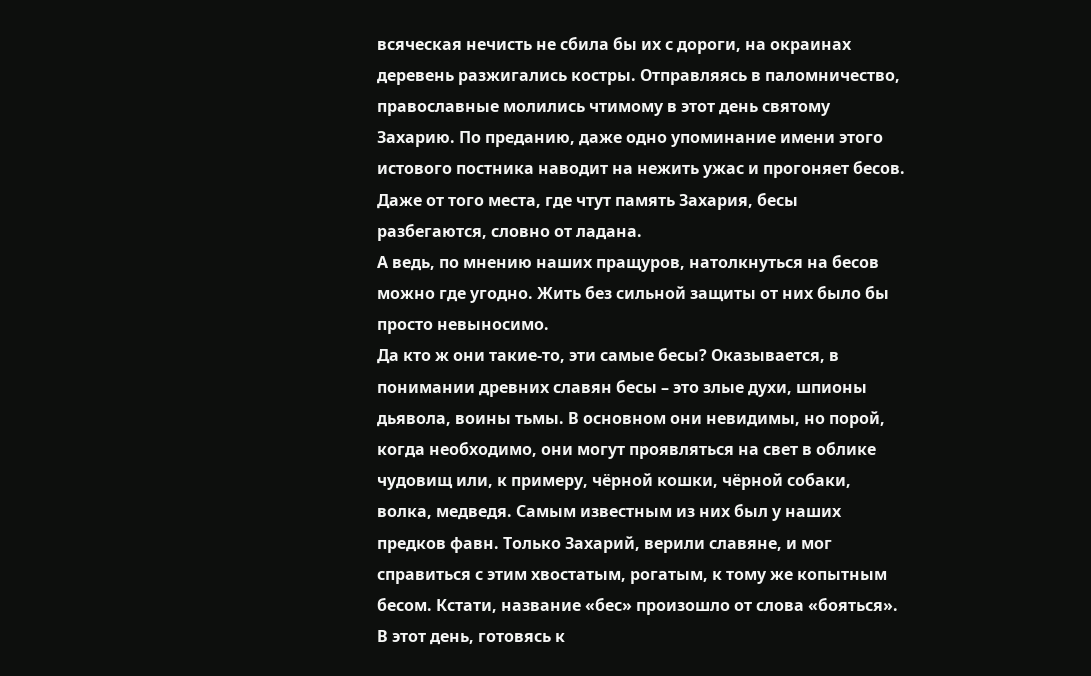всяческая нечисть не сбила бы их с дороги, на окраинах деревень разжигались костры. Отправляясь в паломничество, православные молились чтимому в этот день святому Захарию. По преданию, даже одно упоминание имени этого истового постника наводит на нежить ужас и прогоняет бесов. Даже от того места, где чтут память Захария, бесы разбегаются, словно от ладана.
А ведь, по мнению наших пращуров, натолкнуться на бесов можно где угодно. Жить без сильной защиты от них было бы просто невыносимо.
Да кто ж они такие-то, эти самые бесы? Оказывается, в понимании древних славян бесы – это злые духи, шпионы дьявола, воины тьмы. В основном они невидимы, но порой, когда необходимо, они могут проявляться на свет в облике чудовищ или, к примеру, чёрной кошки, чёрной собаки, волка, медведя. Самым известным из них был у наших предков фавн. Только Захарий, верили славяне, и мог справиться с этим хвостатым, рогатым, к тому же копытным бесом. Кстати, название «бес» произошло от слова «бояться».
В этот день, готовясь к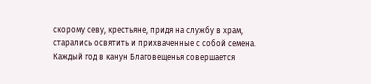скорому севу, крестьяне, придя на службу в храм, старались освятить и прихваченные с собой семена.
Каждый год в канун Благовещенья совершается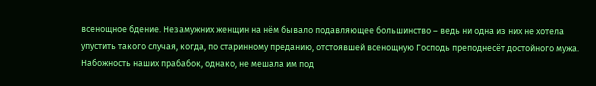всенощное бдение. Незамужних женщин на нём бывало подавляющее большинство – ведь ни одна из них не хотела упустить такого случая, когда, по старинному преданию, отстоявшей всенощную Господь преподнесёт достойного мужа.
Набожность наших прабабок, однако, не мешала им под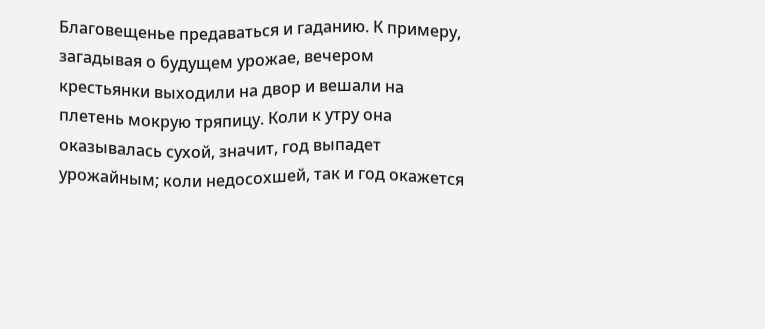Благовещенье предаваться и гаданию. К примеру, загадывая о будущем урожае, вечером крестьянки выходили на двор и вешали на плетень мокрую тряпицу. Коли к утру она оказывалась сухой, значит, год выпадет урожайным; коли недосохшей, так и год окажется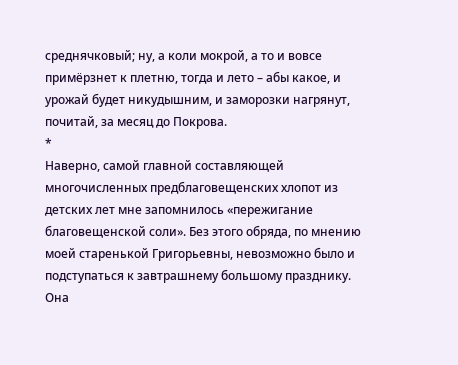среднячковый; ну, а коли мокрой, а то и вовсе примёрзнет к плетню, тогда и лето – абы какое, и урожай будет никудышним, и заморозки нагрянут, почитай, за месяц до Покрова.
*
Наверно, самой главной составляющей многочисленных предблаговещенских хлопот из детских лет мне запомнилось «пережигание благовещенской соли». Без этого обряда, по мнению моей старенькой Григорьевны, невозможно было и подступаться к завтрашнему большому празднику. Она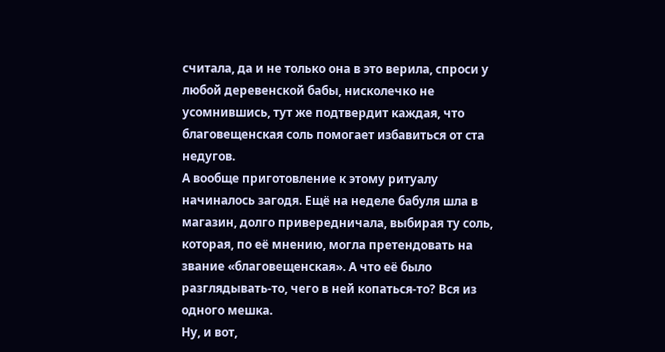считала, да и не только она в это верила, спроси у любой деревенской бабы, нисколечко не усомнившись, тут же подтвердит каждая, что благовещенская соль помогает избавиться от ста недугов.
А вообще приготовление к этому ритуалу начиналось загодя. Ещё на неделе бабуля шла в магазин, долго привередничала, выбирая ту соль, которая, по её мнению, могла претендовать на звание «благовещенская». А что её было разглядывать-то, чего в ней копаться-то? Вся из одного мешка.
Ну, и вот,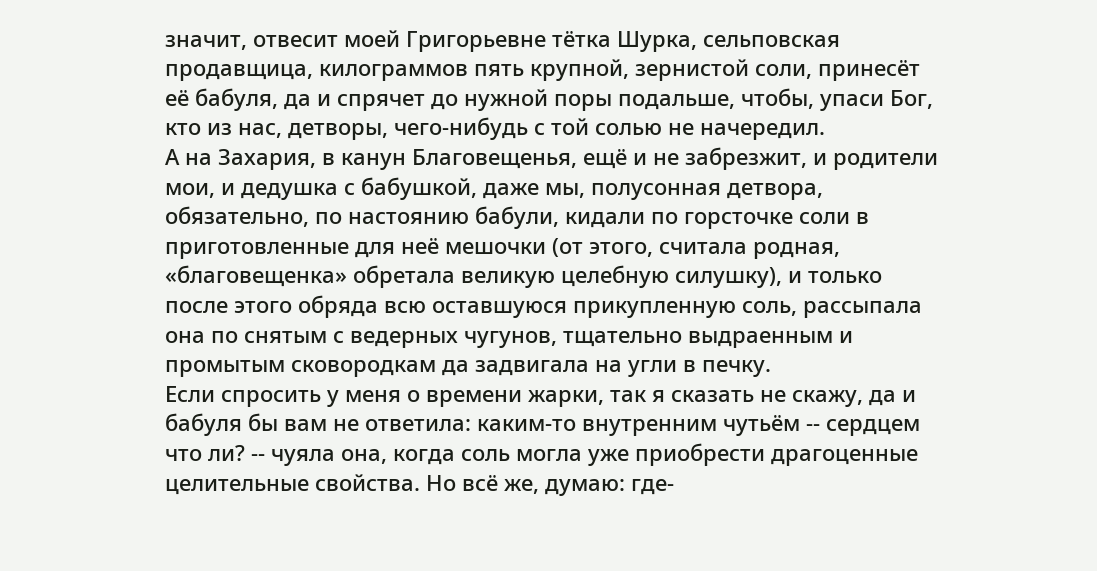значит, отвесит моей Григорьевне тётка Шурка, сельповская продавщица, килограммов пять крупной, зернистой соли, принесёт её бабуля, да и спрячет до нужной поры подальше, чтобы, упаси Бог, кто из нас, детворы, чего-нибудь с той солью не начередил.
А на Захария, в канун Благовещенья, ещё и не забрезжит, и родители мои, и дедушка с бабушкой, даже мы, полусонная детвора, обязательно, по настоянию бабули, кидали по горсточке соли в приготовленные для неё мешочки (от этого, считала родная, «благовещенка» обретала великую целебную силушку), и только после этого обряда всю оставшуюся прикупленную соль, рассыпала она по снятым с ведерных чугунов, тщательно выдраенным и промытым сковородкам да задвигала на угли в печку.
Если спросить у меня о времени жарки, так я сказать не скажу, да и бабуля бы вам не ответила: каким-то внутренним чутьём -- сердцем что ли? -- чуяла она, когда соль могла уже приобрести драгоценные целительные свойства. Но всё же, думаю: где-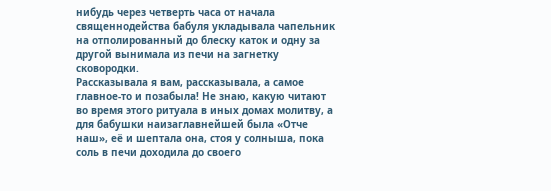нибудь через четверть часа от начала священнодейства бабуля укладывала чапельник на отполированный до блеску каток и одну за другой вынимала из печи на загнетку сковородки.
Рассказывала я вам, рассказывала, а самое главное-то и позабыла! Не знаю, какую читают во время этого ритуала в иных домах молитву, а для бабушки наизаглавнейшей была «Отче наш», её и шептала она, стоя у солныша, пока соль в печи доходила до своего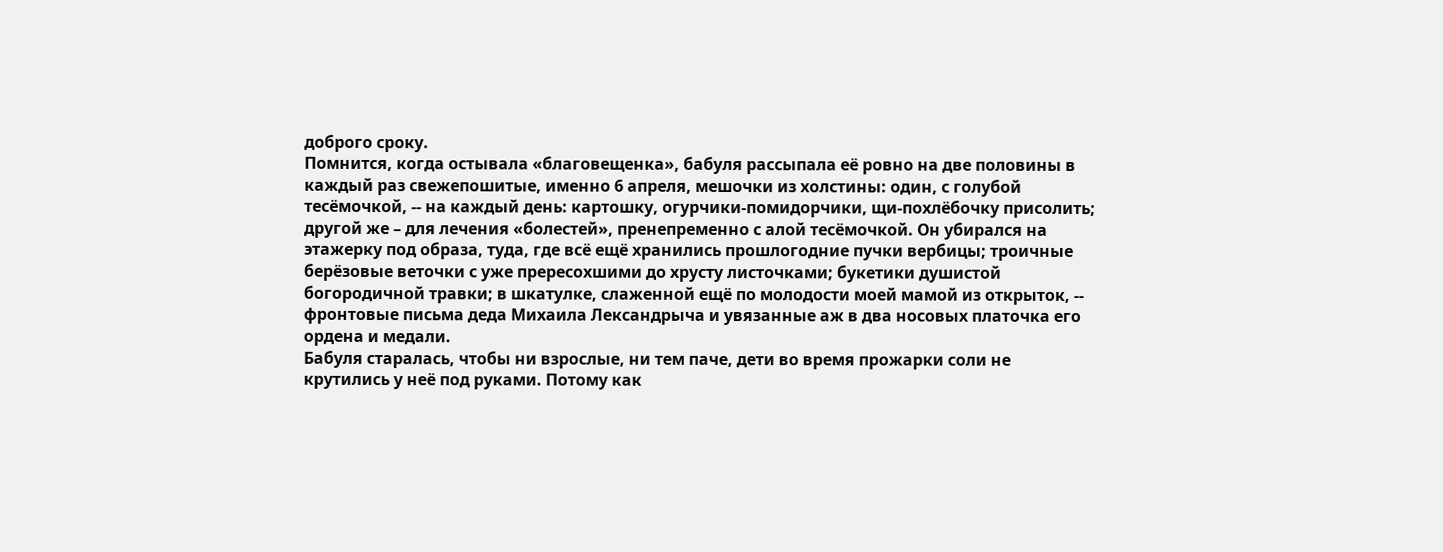доброго сроку.
Помнится, когда остывала «благовещенка», бабуля рассыпала её ровно на две половины в каждый раз свежепошитые, именно 6 апреля, мешочки из холстины: один, с голубой тесёмочкой, -- на каждый день: картошку, огурчики-помидорчики, щи-похлёбочку присолить; другой же – для лечения «болестей», пренепременно с алой тесёмочкой. Он убирался на этажерку под образа, туда, где всё ещё хранились прошлогодние пучки вербицы; троичные берёзовые веточки с уже прересохшими до хрусту листочками; букетики душистой богородичной травки; в шкатулке, слаженной ещё по молодости моей мамой из открыток, -- фронтовые письма деда Михаила Лександрыча и увязанные аж в два носовых платочка его ордена и медали.
Бабуля старалась, чтобы ни взрослые, ни тем паче, дети во время прожарки соли не крутились у неё под руками. Потому как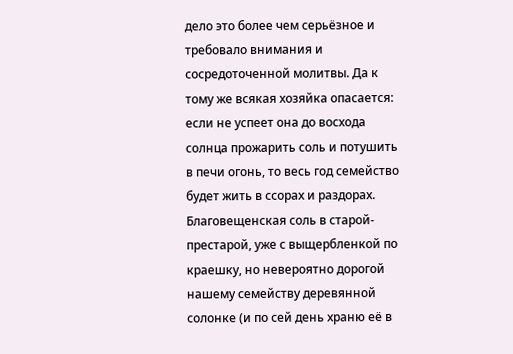дело это более чем серьёзное и требовало внимания и сосредоточенной молитвы. Да к тому же всякая хозяйка опасается: если не успеет она до восхода солнца прожарить соль и потушить в печи огонь, то весь год семейство будет жить в ссорах и раздорах.
Благовещенская соль в старой-престарой, уже с выщербленкой по краешку, но невероятно дорогой нашему семейству деревянной солонке (и по сей день храню её в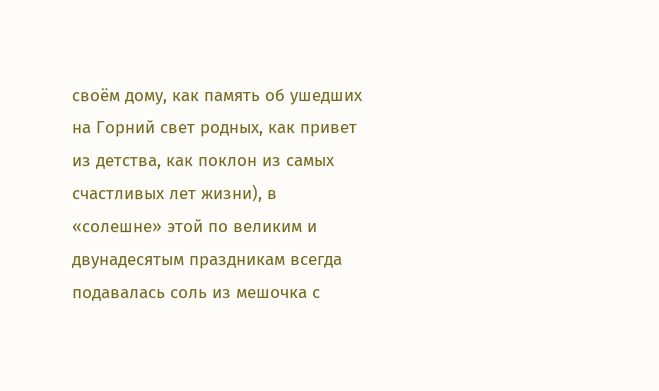своём дому, как память об ушедших на Горний свет родных, как привет из детства, как поклон из самых счастливых лет жизни), в «солешне» этой по великим и двунадесятым праздникам всегда подавалась соль из мешочка с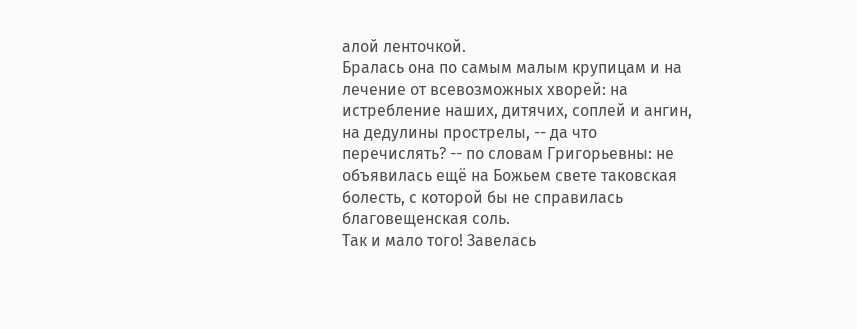алой ленточкой.
Бралась она по самым малым крупицам и на лечение от всевозможных хворей: на истребление наших, дитячих, соплей и ангин, на дедулины прострелы, -- да что перечислять? -- по словам Григорьевны: не объявилась ещё на Божьем свете таковская болесть, с которой бы не справилась благовещенская соль.
Так и мало того! Завелась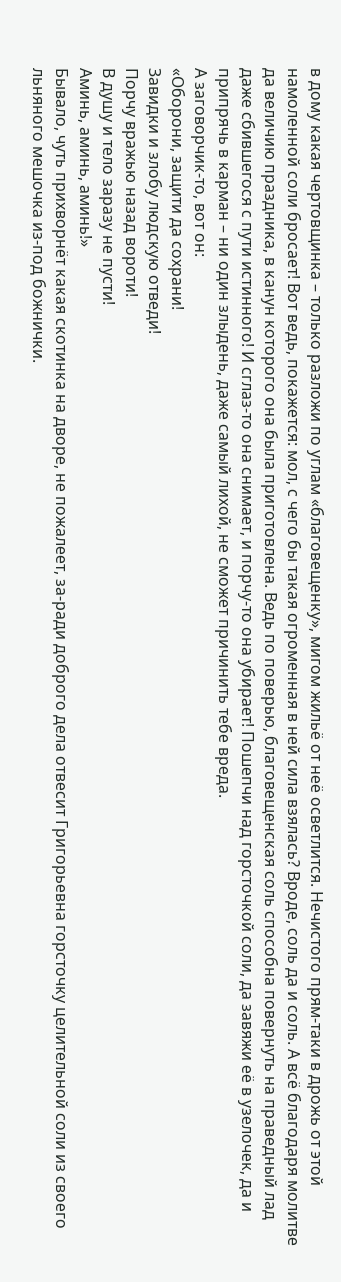в дому какая чертовщинка – только разложи по углам «благовещенку», мигом жильё от неё осветлится. Нечистого прям-таки в дрожь от этой намоленной соли бросает! Вот ведь, покажется: мол, с чего бы такая огроменная в ней сила взялась? Вроде, соль да и соль. А всё благодаря молитве да величию праздника, в канун которого она была приготовлена. Ведь по поверью, благовещенская соль способна повернуть на праведный лад даже сбившегося с пути истинного! И сглаз-то она снимает, и порчу-то она убирает! Пошепчи над горсточкой соли, да завяжи её в узелочек, да и припрячь в карман – ни один злыдень, даже самый лихой, не сможет причинить тебе вреда.
А заговорчик-то, вот он:
«Оборони, защити да сохрани!
Завидки и злобу людскую отведи!
Порчу вражью назад вороти!
В душу и тело заразу не пусти!
Аминь, аминь, аминь!»
Бывало, чуть прихворнёт какая скотинка на дворе, не пожалеет, за-ради доброго дела отвесит Григорьевна горсточку целительной соли из своего льняного мешочка из-под божнички.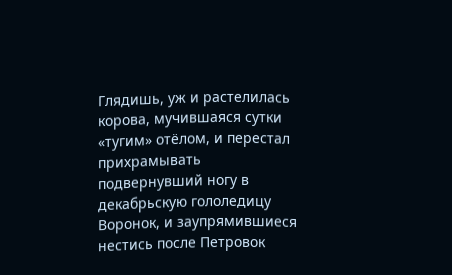Глядишь, уж и растелилась корова, мучившаяся сутки «тугим» отёлом, и перестал прихрамывать подвернувший ногу в декабрьскую гололедицу Воронок, и заупрямившиеся нестись после Петровок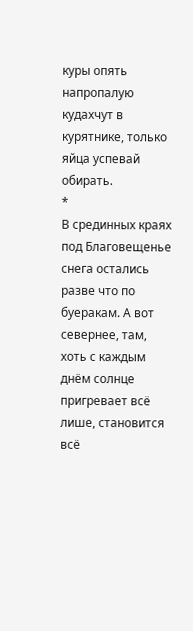куры опять напропалую кудахчут в курятнике, только яйца успевай обирать.
*
В срединных краях под Благовещенье снега остались разве что по буеракам. А вот севернее, там, хоть с каждым днём солнце пригревает всё лише, становится всё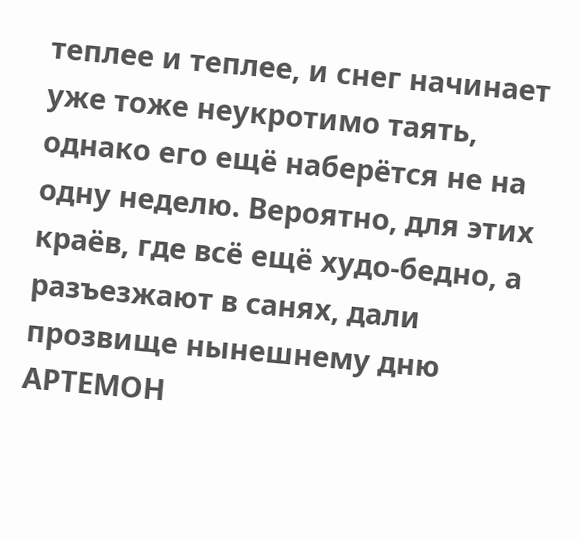теплее и теплее, и снег начинает уже тоже неукротимо таять, однако его ещё наберётся не на одну неделю. Вероятно, для этих краёв, где всё ещё худо-бедно, а разъезжают в санях, дали прозвище нынешнему дню АРТЕМОН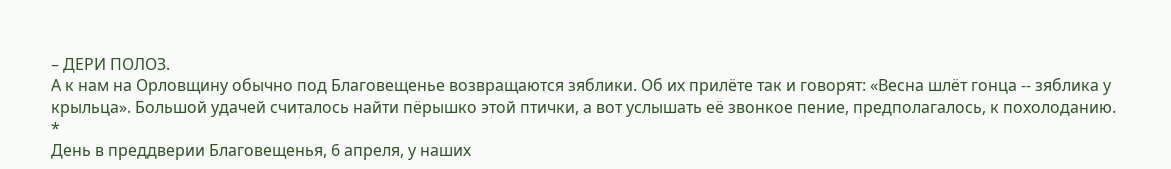– ДЕРИ ПОЛОЗ.
А к нам на Орловщину обычно под Благовещенье возвращаются зяблики. Об их прилёте так и говорят: «Весна шлёт гонца -- зяблика у крыльца». Большой удачей считалось найти пёрышко этой птички, а вот услышать её звонкое пение, предполагалось, к похолоданию.
*
День в преддверии Благовещенья, 6 апреля, у наших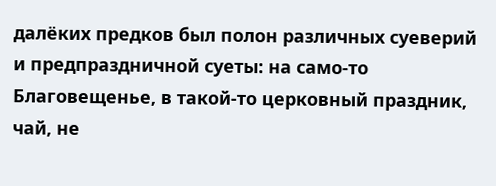далёких предков был полон различных суеверий и предпраздничной суеты: на само-то Благовещенье, в такой-то церковный праздник, чай, не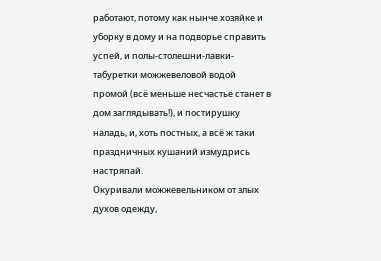работают, потому как нынче хозяйке и уборку в дому и на подворье справить успей, и полы-столешни-лавки-табуретки можжевеловой водой промой (всё меньше несчастье станет в дом заглядывать!), и постирушку наладь, и, хоть постных, а всё ж таки праздничных кушаний измудрись настряпай.
Окуривали можжевельником от злых духов одежду,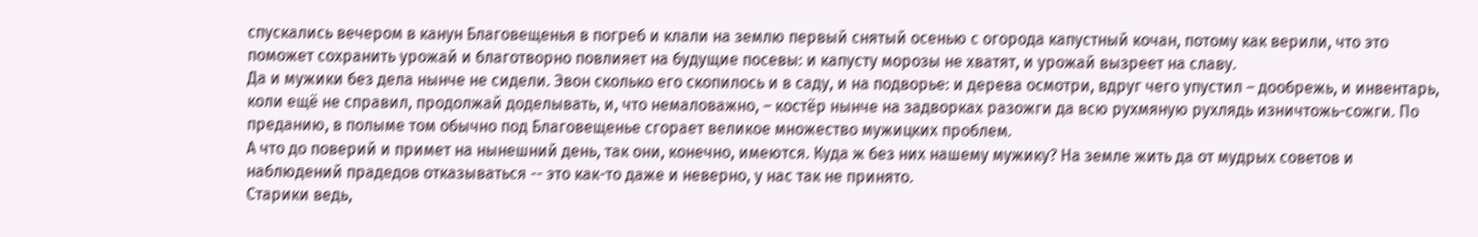спускались вечером в канун Благовещенья в погреб и клали на землю первый снятый осенью с огорода капустный кочан, потому как верили, что это поможет сохранить урожай и благотворно повлияет на будущие посевы: и капусту морозы не хватят, и урожай вызреет на славу.
Да и мужики без дела нынче не сидели. Эвон сколько его скопилось и в саду, и на подворье: и дерева осмотри, вдруг чего упустил – дообрежь, и инвентарь, коли ещё не справил, продолжай доделывать, и, что немаловажно, – костёр нынче на задворках разожги да всю рухмяную рухлядь изничтожь-сожги. По преданию, в полыме том обычно под Благовещенье сгорает великое множество мужицких проблем.
А что до поверий и примет на нынешний день, так они, конечно, имеются. Куда ж без них нашему мужику? На земле жить да от мудрых советов и наблюдений прадедов отказываться -- это как-то даже и неверно, у нас так не принято.
Старики ведь,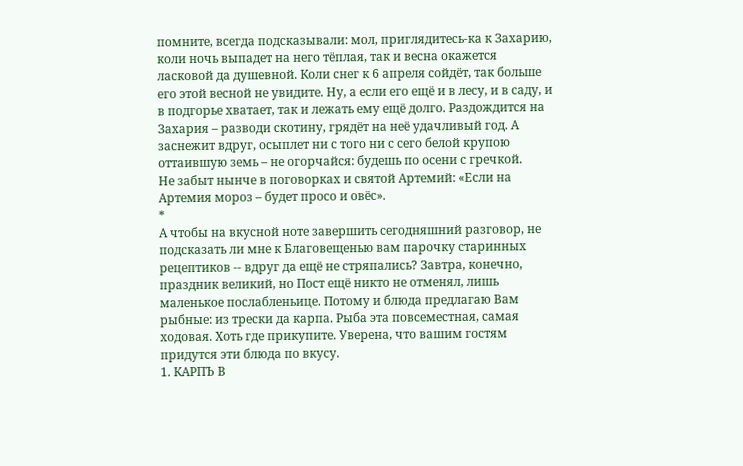помните, всегда подсказывали: мол, приглядитесь-ка к Захарию, коли ночь выпадет на него тёплая, так и весна окажется ласковой да душевной. Коли снег к 6 апреля сойдёт, так больше его этой весной не увидите. Ну, а если его ещё и в лесу, и в саду, и в подгорье хватает, так и лежать ему ещё долго. Раздождится на Захария – разводи скотину, грядёт на неё удачливый год. А заснежит вдруг, осыплет ни с того ни с сего белой крупою оттаившую земь – не огорчайся: будешь по осени с гречкой.
Не забыт нынче в поговорках и святой Артемий: «Если на Артемия мороз – будет просо и овёс».
*
А чтобы на вкусной ноте завершить сегодняшний разговор, не подсказать ли мне к Благовещенью вам парочку старинных рецептиков -- вдруг да ещё не стряпались? Завтра, конечно, праздник великий, но Пост ещё никто не отменял, лишь маленькое послабленьице. Потому и блюда предлагаю Вам рыбные: из трески да карпа. Рыба эта повсеместная, самая ходовая. Хоть где прикупите. Уверена, что вашим гостям придутся эти блюда по вкусу.
1. КАРПЪ В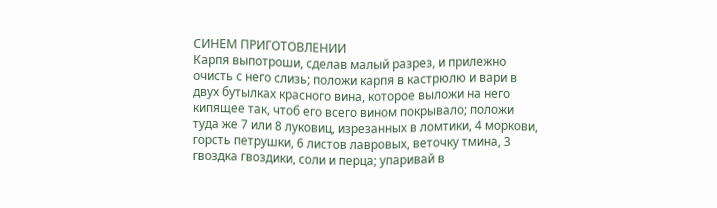СИНЕМ ПРИГОТОВЛЕНИИ
Карпя выпотроши, сделав малый разрез, и прилежно очисть с него слизь; положи карпя в кастрюлю и вари в двух бутылках красного вина, которое выложи на него кипящее так, чтоб его всего вином покрывало; положи туда же 7 или 8 луковиц, изрезанных в ломтики, 4 моркови, горсть петрушки, 6 листов лавровых, веточку тмина, 3 гвоздка гвоздики, соли и перца; упаривай в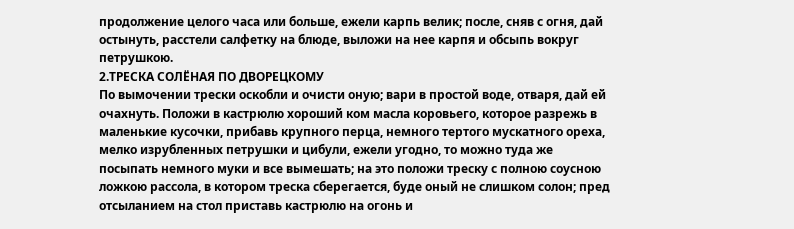продолжение целого часа или больше, ежели карпь велик; после, сняв с огня, дай остынуть, расстели салфетку на блюде, выложи на нее карпя и обсыпь вокруг петрушкою.
2.ТРЕСКА СОЛЁНАЯ ПО ДВОРЕЦКОМУ
По вымочении трески оскобли и очисти оную; вари в простой воде, отваря, дай ей очахнуть. Положи в кастрюлю хороший ком масла коровьего, которое разрежь в маленькие кусочки, прибавь крупного перца, немного тертого мускатного ореха, мелко изрубленных петрушки и цибули, ежели угодно, то можно туда же посыпать немного муки и все вымешать; на это положи треску с полною соусною ложкою рассола, в котором треска сберегается, буде оный не слишком солон; пред отсыланием на стол приставь кастрюлю на огонь и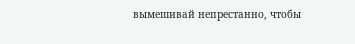вымешивай непрестанно, чтобы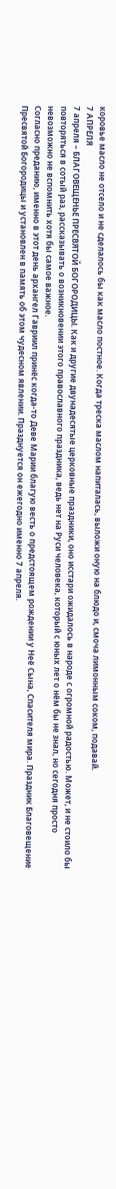коровье масло не отсело и не сделалось бы как масло постное. Когда треска маслом напиталась, выложи оную на блюдо и, смоча лимонным соком, подавай.
7 АПРЕЛЯ
7 апреля – БЛАГОВЕЩЕНЬЕ ПРЕСВЯТОЙ БОГОРОДИЦЫ. Как и другие двунадесятые церковные праздники, оно исстари ожидалось в народе с огромной радостью. Может, и не стоило бы повторяться в сотый раз, рассказывать о возникновении этого православного праздника, ведь нет на Руси человека, который с юных лет о нём бы не знал, но сегодня просто невозможно не вспомнить хотя бы самое важное.
Согласно преданию, именно в этот день архангел Гавриил принёс когда-то Деве Марии благую весть о предстоящем рождении у Неё Сына, Спасителя мира. Праздник Благовещение Пресвятой Богородицы и установлен в память об этом чудесном явлении. Празднуется он ежегодно именно 7 апреля.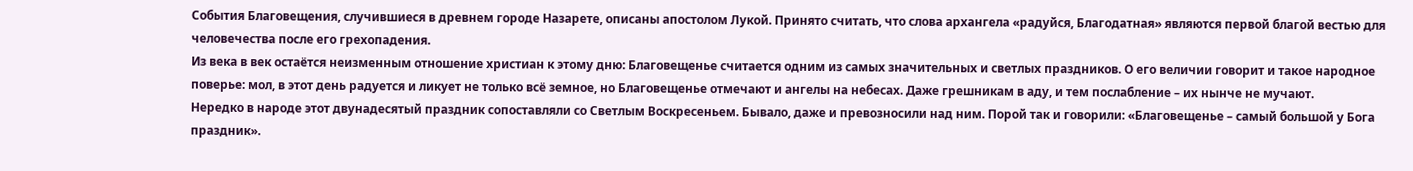События Благовещения, случившиеся в древнем городе Назарете, описаны апостолом Лукой. Принято считать, что слова архангела «радуйся, Благодатная» являются первой благой вестью для человечества после его грехопадения.
Из века в век остаётся неизменным отношение христиан к этому дню: Благовещенье считается одним из самых значительных и светлых праздников. О его величии говорит и такое народное поверье: мол, в этот день радуется и ликует не только всё земное, но Благовещенье отмечают и ангелы на небесах. Даже грешникам в аду, и тем послабление – их нынче не мучают.
Нередко в народе этот двунадесятый праздник сопоставляли со Светлым Воскресеньем. Бывало, даже и превозносили над ним. Порой так и говорили: «Благовещенье – самый большой у Бога праздник».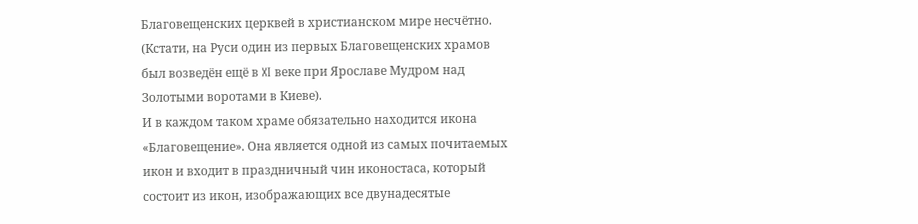Благовещенских церквей в христианском мире несчётно. (Кстати, на Руси один из первых Благовещенских храмов был возведён ещё в XI веке при Ярославе Мудром над Золотыми воротами в Киеве).
И в каждом таком храме обязательно находится икона «Благовещение». Она является одной из самых почитаемых икон и входит в праздничный чин иконостаса, который состоит из икон, изображающих все двунадесятые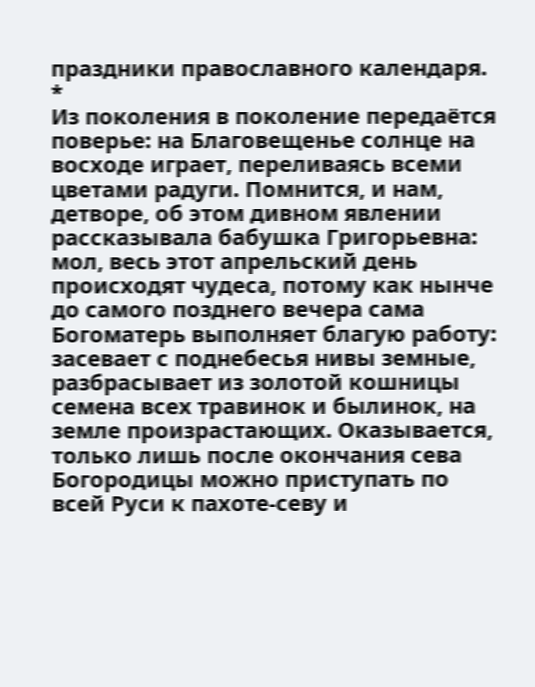праздники православного календаря.
*
Из поколения в поколение передаётся поверье: на Благовещенье солнце на восходе играет, переливаясь всеми цветами радуги. Помнится, и нам, детворе, об этом дивном явлении рассказывала бабушка Григорьевна: мол, весь этот апрельский день происходят чудеса, потому как нынче до самого позднего вечера сама Богоматерь выполняет благую работу: засевает с поднебесья нивы земные, разбрасывает из золотой кошницы семена всех травинок и былинок, на земле произрастающих. Оказывается, только лишь после окончания сева Богородицы можно приступать по всей Руси к пахоте-севу и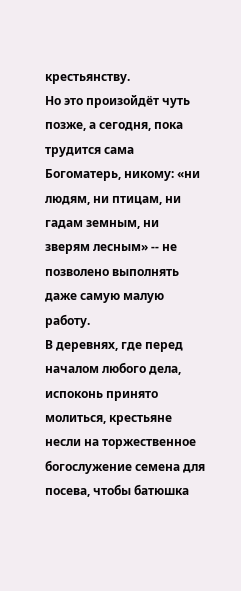крестьянству.
Но это произойдёт чуть позже, а сегодня, пока трудится сама Богоматерь, никому: «ни людям, ни птицам, ни гадам земным, ни зверям лесным» -- не позволено выполнять даже самую малую работу.
В деревнях, где перед началом любого дела, испоконь принято молиться, крестьяне несли на торжественное богослужение семена для посева, чтобы батюшка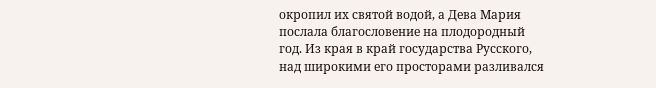окропил их святой водой, а Дева Мария послала благословение на плодородный год. Из края в край государства Русского, над широкими его просторами разливался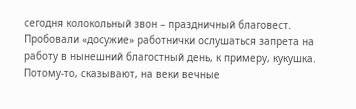сегодня колокольный звон – праздничный благовест.
Пробовали «досужие» работнички ослушаться запрета на работу в нынешний благостный день, к примеру, кукушка. Потому-то, сказывают, на веки вечные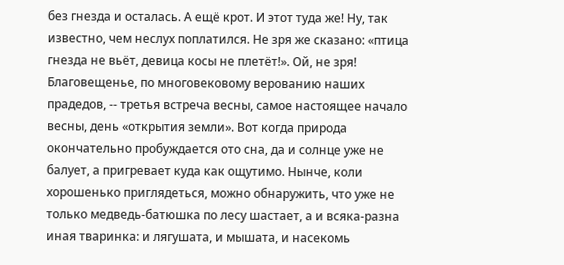без гнезда и осталась. А ещё крот. И этот туда же! Ну, так известно, чем неслух поплатился. Не зря же сказано: «птица гнезда не вьёт, девица косы не плетёт!». Ой, не зря!
Благовещенье, по многовековому верованию наших прадедов, -- третья встреча весны, самое настоящее начало весны, день «открытия земли». Вот когда природа окончательно пробуждается ото сна, да и солнце уже не балует, а пригревает куда как ощутимо. Нынче, коли хорошенько приглядеться, можно обнаружить, что уже не только медведь-батюшка по лесу шастает, а и всяка-разна иная тваринка: и лягушата, и мышата, и насекомь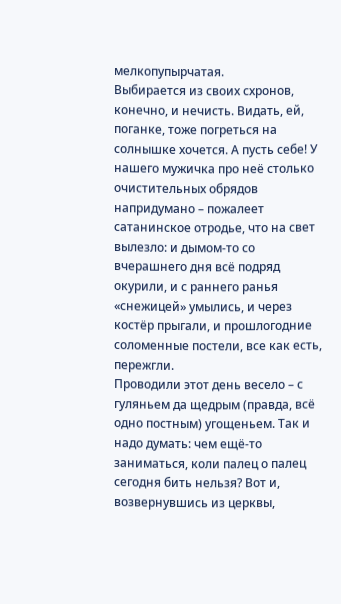мелкопупырчатая.
Выбирается из своих схронов, конечно, и нечисть. Видать, ей, поганке, тоже погреться на солнышке хочется. А пусть себе! У нашего мужичка про неё столько очистительных обрядов напридумано – пожалеет сатанинское отродье, что на свет вылезло: и дымом-то со вчерашнего дня всё подряд окурили, и с раннего ранья «снежицей» умылись, и через костёр прыгали, и прошлогодние соломенные постели, все как есть, пережгли.
Проводили этот день весело – с гуляньем да щедрым (правда, всё одно постным) угощеньем. Так и надо думать: чем ещё-то заниматься, коли палец о палец сегодня бить нельзя? Вот и, возвернувшись из церквы,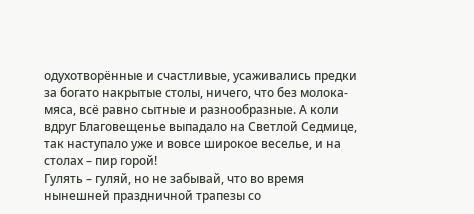одухотворённые и счастливые, усаживались предки за богато накрытые столы, ничего, что без молока-мяса, всё равно сытные и разнообразные. А коли вдруг Благовещенье выпадало на Светлой Седмице, так наступало уже и вовсе широкое веселье, и на столах – пир горой!
Гулять – гуляй, но не забывай, что во время нынешней праздничной трапезы со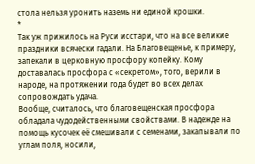стола нельзя уронить наземь ни единой крошки.
*
Так уж прижилось на Руси исстари, что на все великие праздники всячески гадали. На Благовещенье, к примеру, запекали в церковную просфору копейку. Кому доставалась просфора с «секретом», того, верили в народе, на протяжении года будет во всех делах сопровождать удача.
Вообще, считалось, что благовещенская просфора обладала чудодейственными свойствами. В надежде на помощь кусочек её смешивали с семенами, закапывали по углам поля, носили,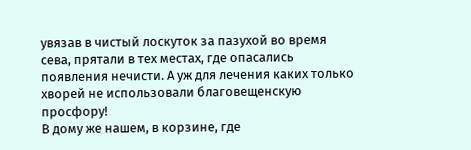увязав в чистый лоскуток за пазухой во время сева, прятали в тех местах, где опасались появления нечисти. А уж для лечения каких только хворей не использовали благовещенскую просфору!
В дому же нашем, в корзине, где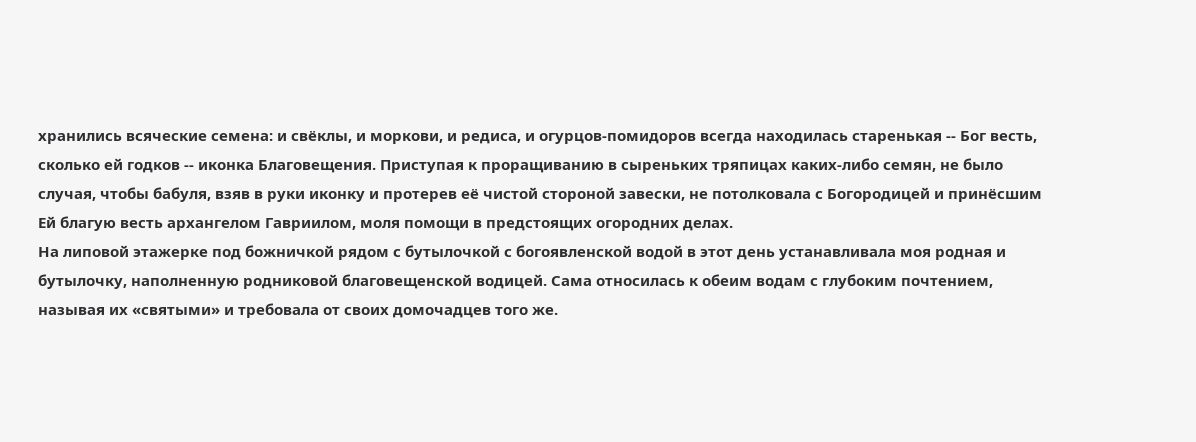хранились всяческие семена: и свёклы, и моркови, и редиса, и огурцов-помидоров всегда находилась старенькая -- Бог весть, сколько ей годков -- иконка Благовещения. Приступая к проращиванию в сыреньких тряпицах каких-либо семян, не было случая, чтобы бабуля, взяв в руки иконку и протерев её чистой стороной завески, не потолковала с Богородицей и принёсшим Ей благую весть архангелом Гавриилом, моля помощи в предстоящих огородних делах.
На липовой этажерке под божничкой рядом с бутылочкой с богоявленской водой в этот день устанавливала моя родная и бутылочку, наполненную родниковой благовещенской водицей. Сама относилась к обеим водам с глубоким почтением, называя их «святыми» и требовала от своих домочадцев того же.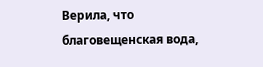Верила, что благовещенская вода,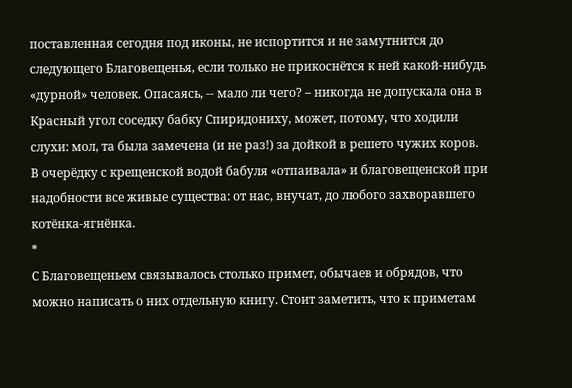поставленная сегодня под иконы, не испортится и не замутнится до следующего Благовещенья, если только не прикоснётся к ней какой-нибудь «дурной» человек. Опасаясь, -- мало ли чего? – никогда не допускала она в Красный угол соседку бабку Спиридониху, может, потому, что ходили слухи: мол, та была замечена (и не раз!) за дойкой в решето чужих коров.
В очерёдку с крещенской водой бабуля «отпаивала» и благовещенской при надобности все живые существа: от нас, внучат, до любого захворавшего котёнка-ягнёнка.
*
С Благовещеньем связывалось столько примет, обычаев и обрядов, что можно написать о них отдельную книгу. Стоит заметить, что к приметам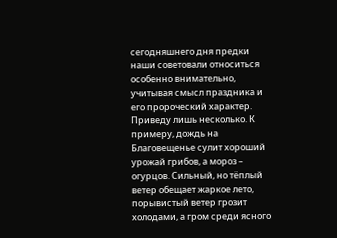сегодняшнего дня предки наши советовали относиться особенно внимательно, учитывая смысл праздника и его пророческий характер.
Приведу лишь несколько. К примеру, дождь на Благовещенье сулит хороший урожай грибов, а мороз – огурцов. Сильный, но тёплый ветер обещает жаркое лето, порывистый ветер грозит холодами, а гром среди ясного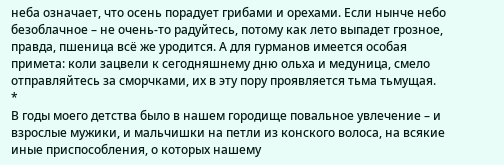неба означает, что осень порадует грибами и орехами. Если нынче небо безоблачное – не очень-то радуйтесь, потому как лето выпадет грозное, правда, пшеница всё же уродится. А для гурманов имеется особая примета: коли зацвели к сегодняшнему дню ольха и медуница, смело отправляйтесь за сморчками, их в эту пору проявляется тьма тьмущая.
*
В годы моего детства было в нашем городище повальное увлечение – и взрослые мужики, и мальчишки на петли из конского волоса, на всякие иные приспособления, о которых нашему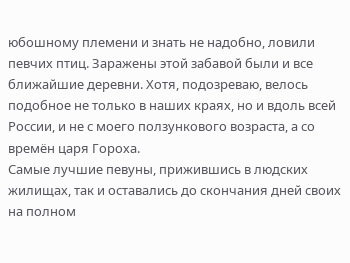юбошному племени и знать не надобно, ловили певчих птиц. Заражены этой забавой были и все ближайшие деревни. Хотя, подозреваю, велось подобное не только в наших краях, но и вдоль всей России, и не с моего ползункового возраста, а со времён царя Гороха.
Самые лучшие певуны, прижившись в людских жилищах, так и оставались до скончания дней своих на полном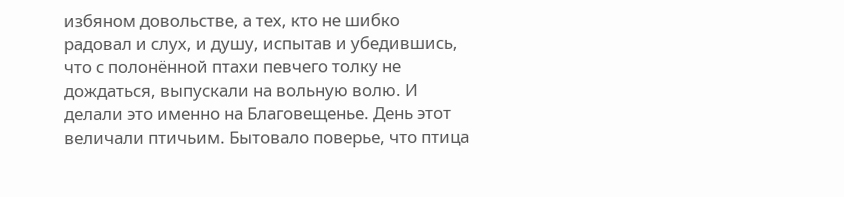избяном довольстве, а тех, кто не шибко радовал и слух, и душу, испытав и убедившись, что с полонённой птахи певчего толку не дождаться, выпускали на вольную волю. И делали это именно на Благовещенье. День этот величали птичьим. Бытовало поверье, что птица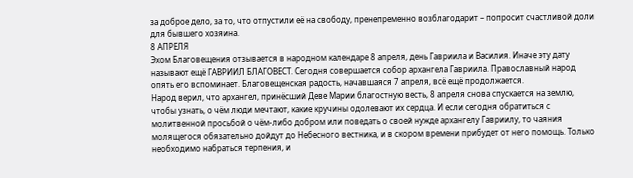за доброе дело, за то, что отпустили её на свободу, пренепременно возблагодарит – попросит счастливой доли для бывшего хозяина.
8 АПРЕЛЯ
Эхом Благовещения отзывается в народном календаре 8 апреля, день Гавриила и Василия. Иначе эту дату называют ещё ГАВРИИЛ БЛАГОВЕСТ. Сегодня совершается собор архангела Гавриила. Православный народ опять его вспоминает. Благовещенская радость, начавшаяся 7 апреля, всё ещё продолжается.
Народ верил, что архангел, принёсший Деве Марии благостную весть, 8 апреля снова спускается на землю, чтобы узнать, о чём люди мечтают, какие кручины одолевают их сердца. И если сегодня обратиться с молитвенной просьбой о чём-либо добром или поведать о своей нужде архангелу Гавриилу, то чаяния молящегося обязательно дойдут до Небесного вестника, и в скором времени прибудет от него помощь. Только необходимо набраться терпения, и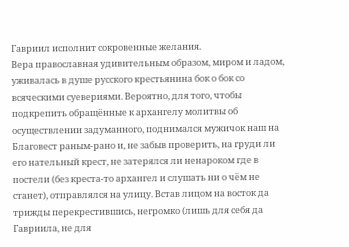Гавриил исполнит сокровенные желания.
Вера православная удивительным образом, миром и ладом, уживалась в душе русского крестьянина бок о бок со всяческими суевериями. Вероятно, для того, чтобы подкрепить обращённые к архангелу молитвы об осуществлении задуманного, поднимался мужичок наш на Благовест раным-рано и, не забыв проверить, на груди ли его нательный крест, не затерялся ли ненароком где в постели (без креста-то архангел и слушать ни о чём не станет), отправлялся на улицу. Встав лицом на восток да трижды перекрестившись, негромко (лишь для себя да Гавриила, не для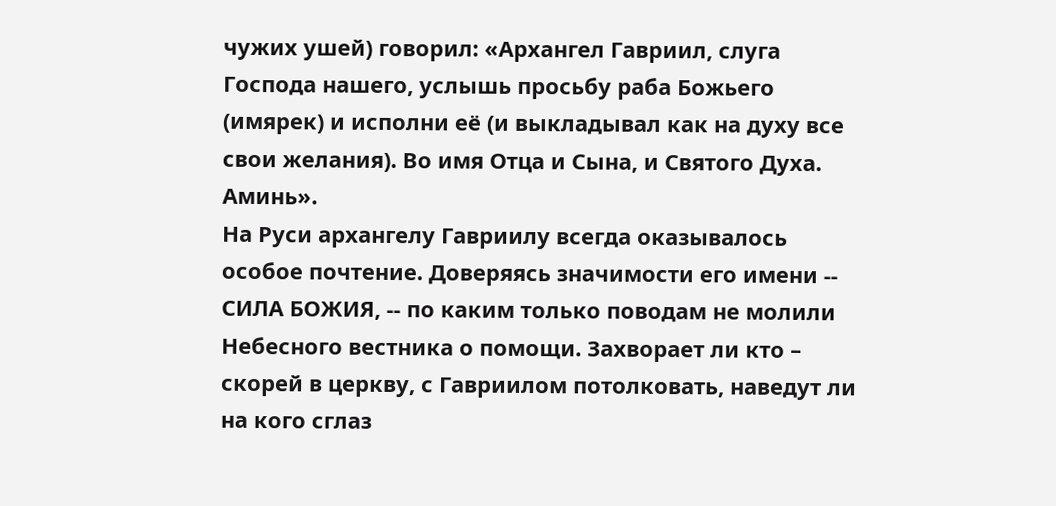чужих ушей) говорил: «Архангел Гавриил, слуга Господа нашего, услышь просьбу раба Божьего (имярек) и исполни её (и выкладывал как на духу все свои желания). Во имя Отца и Сына, и Святого Духа. Аминь».
На Руси архангелу Гавриилу всегда оказывалось особое почтение. Доверяясь значимости его имени -- СИЛА БОЖИЯ, -- по каким только поводам не молили Небесного вестника о помощи. Захворает ли кто – скорей в церкву, с Гавриилом потолковать, наведут ли на кого сглаз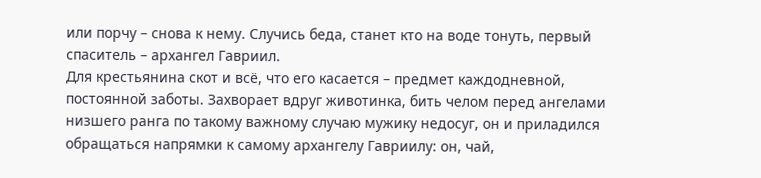или порчу – снова к нему. Случись беда, станет кто на воде тонуть, первый спаситель – архангел Гавриил.
Для крестьянина скот и всё, что его касается – предмет каждодневной, постоянной заботы. Захворает вдруг животинка, бить челом перед ангелами низшего ранга по такому важному случаю мужику недосуг, он и приладился обращаться напрямки к самому архангелу Гавриилу: он, чай,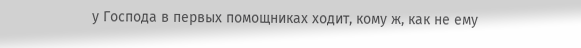у Господа в первых помощниках ходит, кому ж, как не ему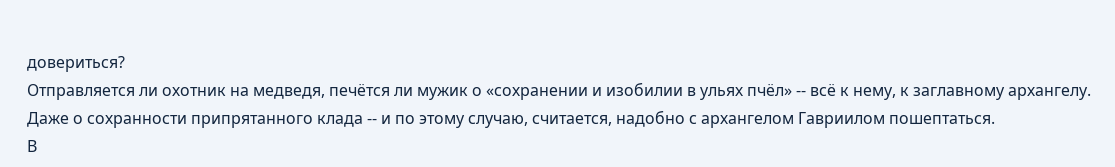довериться?
Отправляется ли охотник на медведя, печётся ли мужик о «сохранении и изобилии в ульях пчёл» -- всё к нему, к заглавному архангелу. Даже о сохранности припрятанного клада -- и по этому случаю, считается, надобно с архангелом Гавриилом пошептаться.
В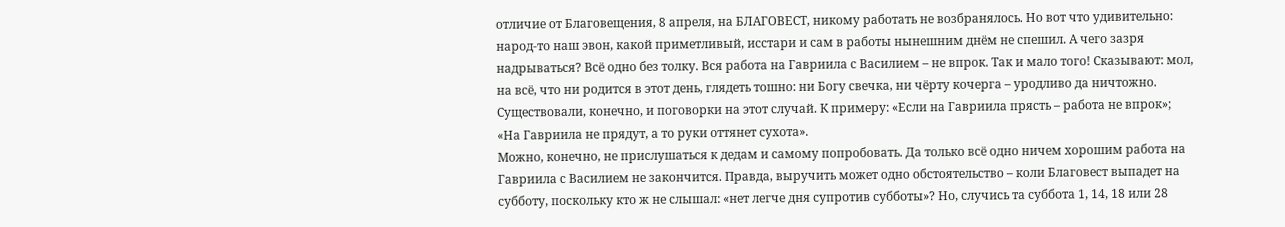отличие от Благовещения, 8 апреля, на БЛАГОВЕСТ, никому работать не возбранялось. Но вот что удивительно: народ-то наш эвон, какой приметливый, исстари и сам в работы нынешним днём не спешил. А чего зазря надрываться? Всё одно без толку. Вся работа на Гавриила с Василием – не впрок. Так и мало того! Сказывают: мол, на всё, что ни родится в этот день, глядеть тошно: ни Богу свечка, ни чёрту кочерга – уродливо да ничтожно.
Существовали, конечно, и поговорки на этот случай. К примеру: «Если на Гавриила прясть – работа не впрок»; «На Гавриила не прядут, а то руки оттянет сухота».
Можно, конечно, не прислушаться к дедам и самому попробовать. Да только всё одно ничем хорошим работа на Гавриила с Василием не закончится. Правда, выручить может одно обстоятельство – коли Благовест выпадет на субботу, поскольку кто ж не слышал: «нет легче дня супротив субботы»? Но, случись та суббота 1, 14, 18 или 28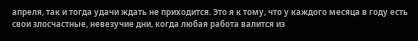апреля, так и тогда удачи ждать не приходится. Это я к тому, что у каждого месяца в году есть свои злосчастные, невезучие дни, когда любая работа валится из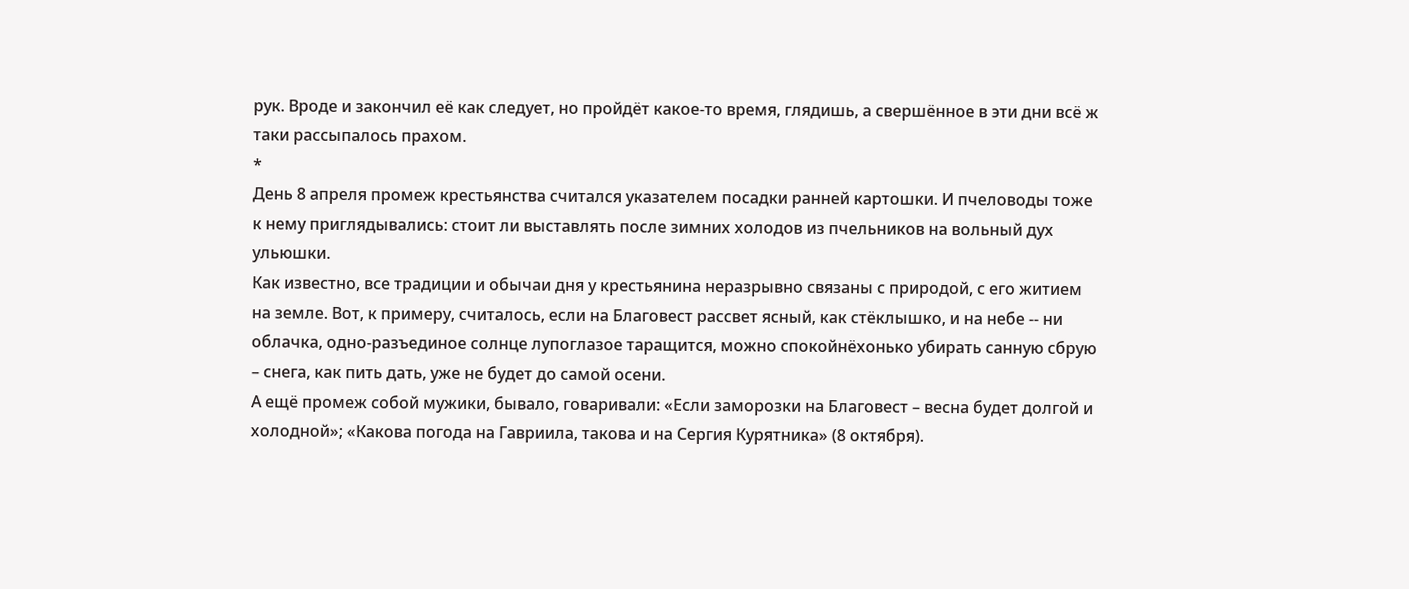рук. Вроде и закончил её как следует, но пройдёт какое-то время, глядишь, а свершённое в эти дни всё ж таки рассыпалось прахом.
*
День 8 апреля промеж крестьянства считался указателем посадки ранней картошки. И пчеловоды тоже к нему приглядывались: стоит ли выставлять после зимних холодов из пчельников на вольный дух ульюшки.
Как известно, все традиции и обычаи дня у крестьянина неразрывно связаны с природой, с его житием на земле. Вот, к примеру, считалось, если на Благовест рассвет ясный, как стёклышко, и на небе -- ни облачка, одно-разъединое солнце лупоглазое таращится, можно спокойнёхонько убирать санную сбрую – снега, как пить дать, уже не будет до самой осени.
А ещё промеж собой мужики, бывало, говаривали: «Если заморозки на Благовест – весна будет долгой и холодной»; «Какова погода на Гавриила, такова и на Сергия Курятника» (8 октября).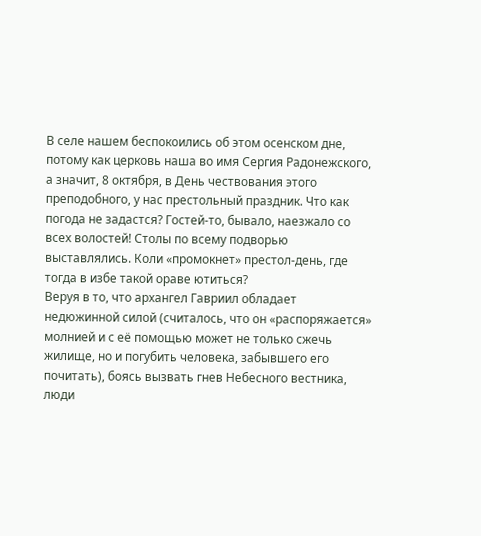В селе нашем беспокоились об этом осенском дне, потому как церковь наша во имя Сергия Радонежского, а значит, 8 октября, в День чествования этого преподобного, у нас престольный праздник. Что как погода не задастся? Гостей-то, бывало, наезжало со всех волостей! Столы по всему подворью выставлялись. Коли «промокнет» престол-день, где тогда в избе такой ораве ютиться?
Веруя в то, что архангел Гавриил обладает недюжинной силой (считалось, что он «распоряжается» молнией и с её помощью может не только сжечь жилище, но и погубить человека, забывшего его почитать), боясь вызвать гнев Небесного вестника, люди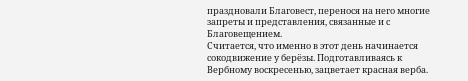праздновали Благовест, перенося на него многие запреты и представления, связанные и с Благовещением.
Считается, что именно в этот день начинается сокодвижение у берёзы. Подготавливаясь к Вербному воскресенью, зацветает красная верба.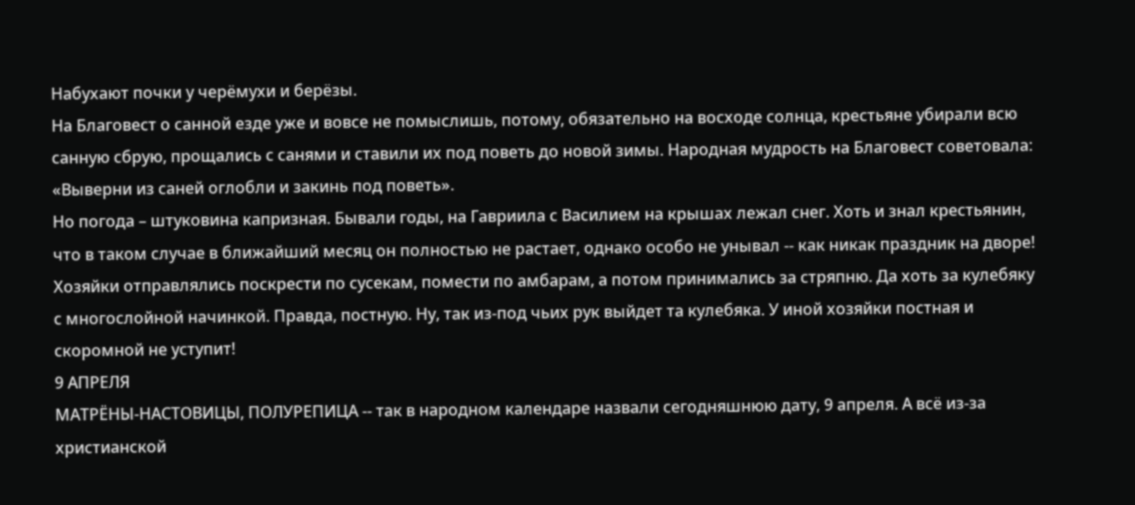Набухают почки у черёмухи и берёзы.
На Благовест о санной езде уже и вовсе не помыслишь, потому, обязательно на восходе солнца, крестьяне убирали всю санную сбрую, прощались с санями и ставили их под поветь до новой зимы. Народная мудрость на Благовест советовала: «Выверни из саней оглобли и закинь под поветь».
Но погода – штуковина капризная. Бывали годы, на Гавриила с Василием на крышах лежал снег. Хоть и знал крестьянин, что в таком случае в ближайший месяц он полностью не растает, однако особо не унывал -- как никак праздник на дворе! Хозяйки отправлялись поскрести по сусекам, помести по амбарам, а потом принимались за стряпню. Да хоть за кулебяку с многослойной начинкой. Правда, постную. Ну, так из-под чьих рук выйдет та кулебяка. У иной хозяйки постная и скоромной не уступит!
9 АПРЕЛЯ
МАТРЁНЫ-НАСТОВИЦЫ, ПОЛУРЕПИЦА -- так в народном календаре назвали сегодняшнюю дату, 9 апреля. А всё из-за христианской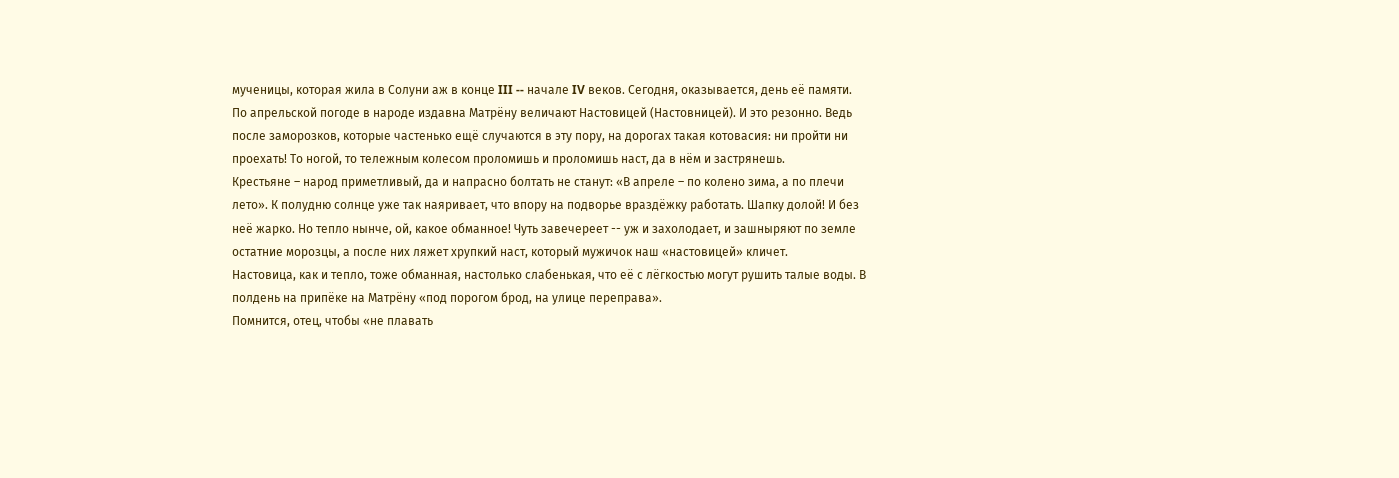мученицы, которая жила в Солуни аж в конце III -- начале IV веков. Сегодня, оказывается, день её памяти.
По апрельской погоде в народе издавна Матрёну величают Настовицей (Настовницей). И это резонно. Ведь после заморозков, которые частенько ещё случаются в эту пору, на дорогах такая котовасия: ни пройти ни проехать! То ногой, то тележным колесом проломишь и проломишь наст, да в нём и застрянешь.
Крестьяне – народ приметливый, да и напрасно болтать не станут: «В апреле – по колено зима, а по плечи лето». К полудню солнце уже так наяривает, что впору на подворье враздёжку работать. Шапку долой! И без неё жарко. Но тепло нынче, ой, какое обманное! Чуть завечереет -- уж и захолодает, и зашныряют по земле остатние морозцы, а после них ляжет хрупкий наст, который мужичок наш «настовицей» кличет.
Настовица, как и тепло, тоже обманная, настолько слабенькая, что её с лёгкостью могут рушить талые воды. В полдень на припёке на Матрёну «под порогом брод, на улице переправа».
Помнится, отец, чтобы «не плавать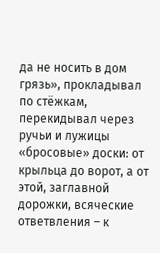да не носить в дом грязь», прокладывал по стёжкам, перекидывал через ручьи и лужицы «бросовые» доски: от крыльца до ворот, а от этой, заглавной дорожки, всяческие ответвления – к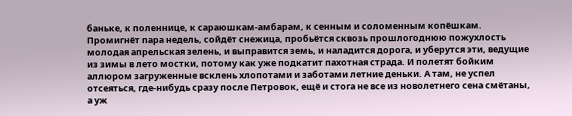баньке, к поленнице, к сараюшкам-амбарам, к сенным и соломенным копёшкам.
Промигнёт пара недель, сойдёт снежица, пробьётся сквозь прошлогоднюю пожухлость молодая апрельская зелень, и выправится земь, и наладится дорога, и уберутся эти, ведущие из зимы в лето мостки, потому как уже подкатит пахотная страда. И полетят бойким аллюром загруженные всклень хлопотами и заботами летние деньки. А там, не успел отсеяться, где-нибудь сразу после Петровок, ещё и стога не все из новолетнего сена смётаны, а уж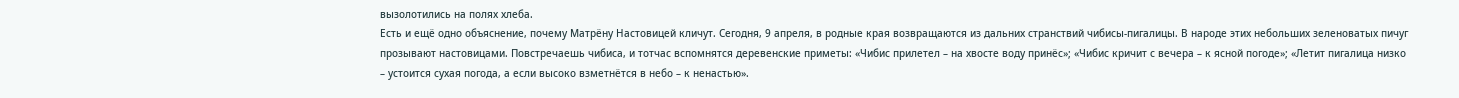вызолотились на полях хлеба.
Есть и ещё одно объяснение, почему Матрёну Настовицей кличут. Сегодня, 9 апреля, в родные края возвращаются из дальних странствий чибисы-пигалицы. В народе этих небольших зеленоватых пичуг прозывают настовицами. Повстречаешь чибиса, и тотчас вспомнятся деревенские приметы: «Чибис прилетел – на хвосте воду принёс»; «Чибис кричит с вечера – к ясной погоде»; «Летит пигалица низко – устоится сухая погода, а если высоко взметнётся в небо – к ненастью».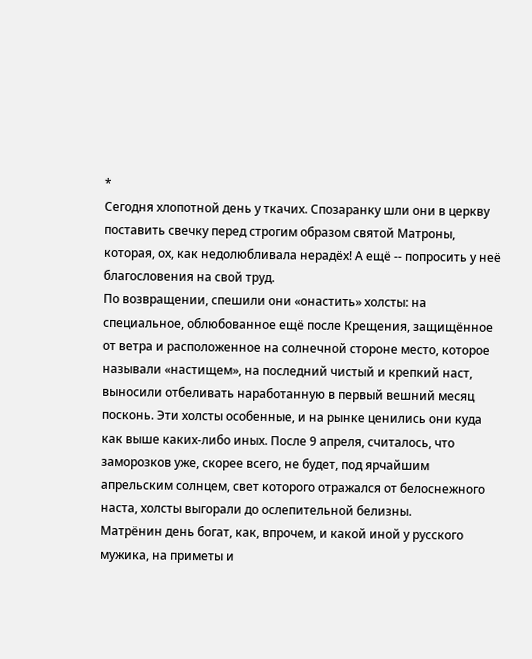*
Сегодня хлопотной день у ткачих. Спозаранку шли они в церкву поставить свечку перед строгим образом святой Матроны, которая, ох, как недолюбливала нерадёх! А ещё -- попросить у неё благословения на свой труд.
По возвращении, спешили они «онастить» холсты: на специальное, облюбованное ещё после Крещения, защищённое от ветра и расположенное на солнечной стороне место, которое называли «настищем», на последний чистый и крепкий наст, выносили отбеливать наработанную в первый вешний месяц посконь. Эти холсты особенные, и на рынке ценились они куда как выше каких-либо иных. После 9 апреля, считалось, что заморозков уже, скорее всего, не будет, под ярчайшим апрельским солнцем, свет которого отражался от белоснежного наста, холсты выгорали до ослепительной белизны.
Матрёнин день богат, как, впрочем, и какой иной у русского мужика, на приметы и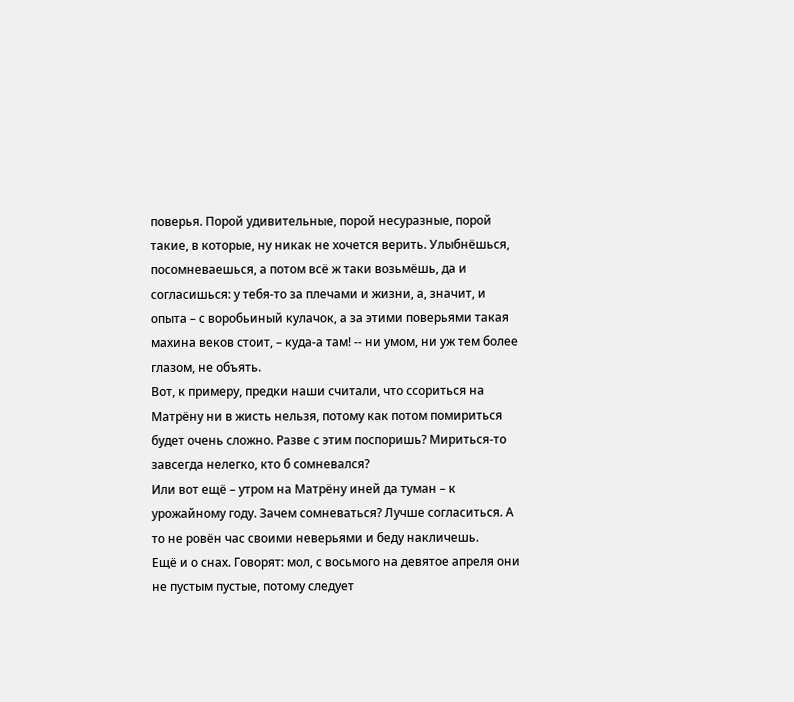поверья. Порой удивительные, порой несуразные, порой такие, в которые, ну никак не хочется верить. Улыбнёшься, посомневаешься, а потом всё ж таки возьмёшь, да и согласишься: у тебя-то за плечами и жизни, а, значит, и опыта – с воробьиный кулачок, а за этими поверьями такая махина веков стоит, – куда-а там! -- ни умом, ни уж тем более глазом, не объять.
Вот, к примеру, предки наши считали, что ссориться на Матрёну ни в жисть нельзя, потому как потом помириться будет очень сложно. Разве с этим поспоришь? Мириться-то завсегда нелегко, кто б сомневался?
Или вот ещё – утром на Матрёну иней да туман – к урожайному году. Зачем сомневаться? Лучше согласиться. А то не ровён час своими неверьями и беду накличешь.
Ещё и о снах. Говорят: мол, с восьмого на девятое апреля они не пустым пустые, потому следует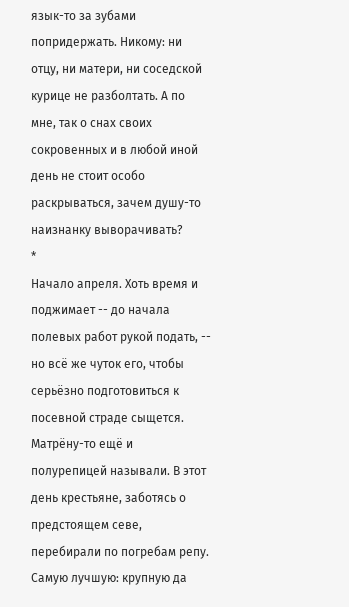язык-то за зубами попридержать. Никому: ни отцу, ни матери, ни соседской курице не разболтать. А по мне, так о снах своих сокровенных и в любой иной день не стоит особо раскрываться, зачем душу-то наизнанку выворачивать?
*
Начало апреля. Хоть время и поджимает -- до начала полевых работ рукой подать, -- но всё же чуток его, чтобы серьёзно подготовиться к посевной страде сыщется. Матрёну-то ещё и полурепицей называли. В этот день крестьяне, заботясь о предстоящем севе, перебирали по погребам репу. Самую лучшую: крупную да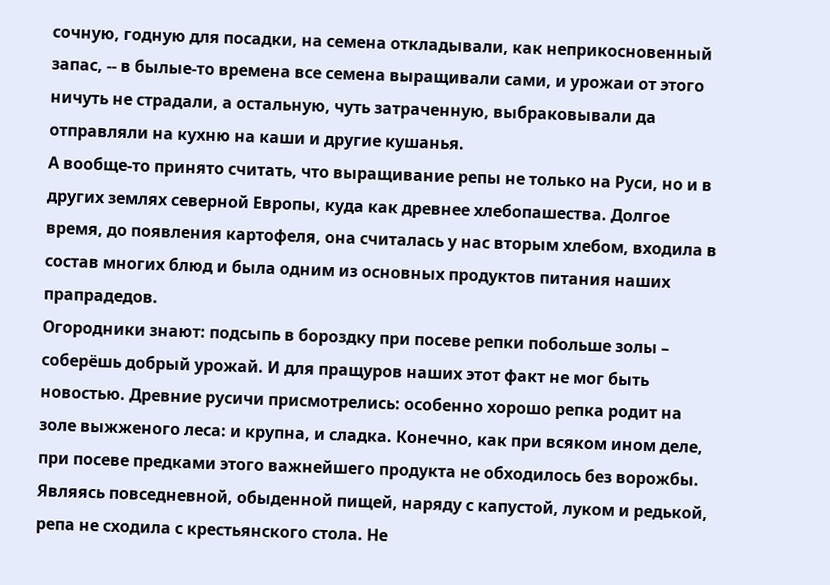сочную, годную для посадки, на семена откладывали, как неприкосновенный запас, -- в былые-то времена все семена выращивали сами, и урожаи от этого ничуть не страдали, а остальную, чуть затраченную, выбраковывали да отправляли на кухню на каши и другие кушанья.
А вообще-то принято считать, что выращивание репы не только на Руси, но и в других землях северной Европы, куда как древнее хлебопашества. Долгое время, до появления картофеля, она считалась у нас вторым хлебом, входила в состав многих блюд и была одним из основных продуктов питания наших прапрадедов.
Огородники знают: подсыпь в бороздку при посеве репки побольше золы – соберёшь добрый урожай. И для пращуров наших этот факт не мог быть новостью. Древние русичи присмотрелись: особенно хорошо репка родит на золе выжженого леса: и крупна, и сладка. Конечно, как при всяком ином деле, при посеве предками этого важнейшего продукта не обходилось без ворожбы.
Являясь повседневной, обыденной пищей, наряду с капустой, луком и редькой, репа не сходила с крестьянского стола. Не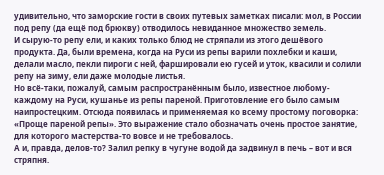удивительно, что заморские гости в своих путевых заметках писали: мол, в России под репу (да ещё под брюкву) отводилось невиданное множество земель.
И сырую-то репу ели, и каких только блюд не стряпали из этого дешёвого продукта. Да, были времена, когда на Руси из репы варили похлебки и каши, делали масло, пекли пироги с ней, фаршировали ею гусей и уток, квасили и солили репу на зиму, ели даже молодые листья.
Но всё-таки, пожалуй, самым распространённым было, известное любому-каждому на Руси, кушанье из репы пареной. Приготовление его было самым наипростецким. Отсюда появилась и применяемая ко всему простому поговорка: «Проще пареной репы». Это выражение стало обозначать очень простое занятие, для которого мастерства-то вовсе и не требовалось.
А и, правда, делов-то? Залил репку в чугуне водой да задвинул в печь – вот и вся стряпня.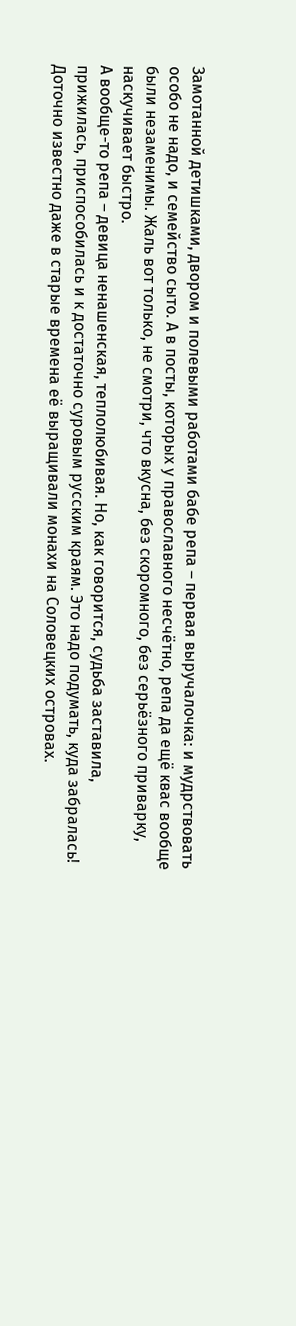Замотанной детишками, двором и полевыми работами бабе репа – первая выручалочка: и мудрствовать особо не надо, и семейство сыто. А в посты, которых у православного несчётно, репа да ещё квас вообще были незаменимы. Жаль вот только, не смотри, что вкусна, без скоромного, без серьёзного приварку, наскучивает быстро.
А вообще-то репа – девица ненашенская, теплолюбивая. Но, как говорится, судьба заставила, прижилась, приспособилась и к достаточно суровым русским краям. Это надо подумать, куда забралась! Доточно известно даже в старые времена её выращивали монахи на Соловецких островах.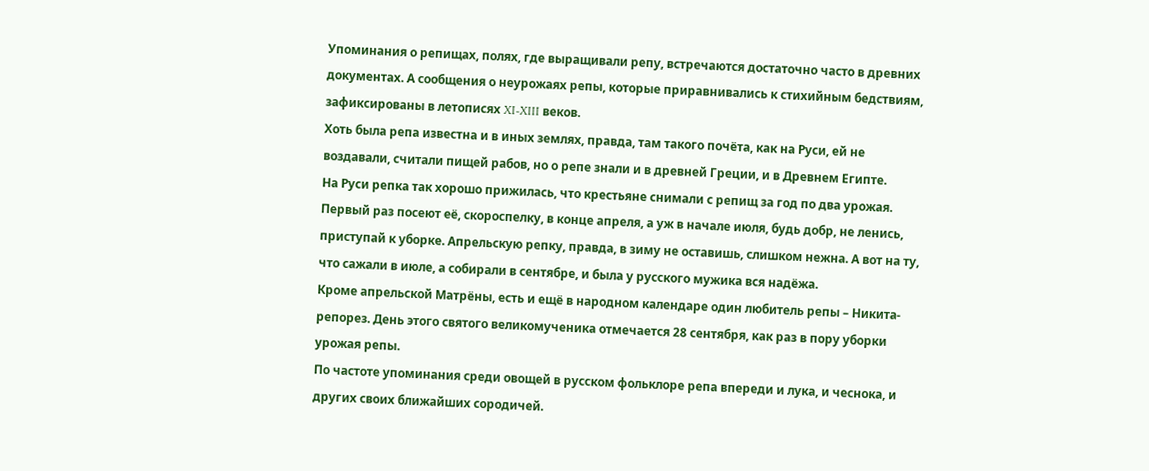Упоминания о репищах, полях, где выращивали репу, встречаются достаточно часто в древних документах. А сообщения о неурожаях репы, которые приравнивались к стихийным бедствиям, зафиксированы в летописях XI-XIII веков.
Хоть была репа известна и в иных землях, правда, там такого почёта, как на Руси, ей не воздавали, считали пищей рабов, но о репе знали и в древней Греции, и в Древнем Египте.
На Руси репка так хорошо прижилась, что крестьяне снимали с репищ за год по два урожая. Первый раз посеют её, скороспелку, в конце апреля, а уж в начале июля, будь добр, не ленись, приступай к уборке. Апрельскую репку, правда, в зиму не оставишь, слишком нежна. А вот на ту, что сажали в июле, а собирали в сентябре, и была у русского мужика вся надёжа.
Кроме апрельской Матрёны, есть и ещё в народном календаре один любитель репы – Никита-репорез. День этого святого великомученика отмечается 28 сентября, как раз в пору уборки урожая репы.
По частоте упоминания среди овощей в русском фольклоре репа впереди и лука, и чеснока, и других своих ближайших сородичей.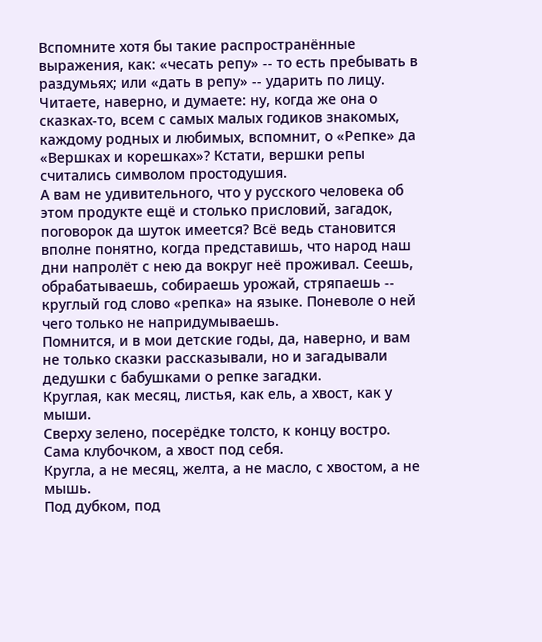Вспомните хотя бы такие распространённые выражения, как: «чесать репу» -- то есть пребывать в раздумьях; или «дать в репу» -- ударить по лицу.
Читаете, наверно, и думаете: ну, когда же она о сказках-то, всем с самых малых годиков знакомых, каждому родных и любимых, вспомнит, о «Репке» да «Вершках и корешках»? Кстати, вершки репы считались символом простодушия.
А вам не удивительного, что у русского человека об этом продукте ещё и столько присловий, загадок, поговорок да шуток имеется? Всё ведь становится вполне понятно, когда представишь, что народ наш дни напролёт с нею да вокруг неё проживал. Сеешь, обрабатываешь, собираешь урожай, стряпаешь -- круглый год слово «репка» на языке. Поневоле о ней чего только не напридумываешь.
Помнится, и в мои детские годы, да, наверно, и вам не только сказки рассказывали, но и загадывали дедушки с бабушками о репке загадки.
Круглая, как месяц, листья, как ель, а хвост, как у мыши.
Сверху зелено, посерёдке толсто, к концу востро.
Сама клубочком, а хвост под себя.
Кругла, а не месяц, желта, а не масло, с хвостом, а не мышь.
Под дубком, под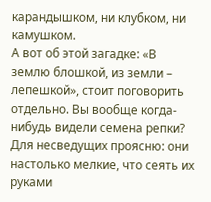карандышком, ни клубком, ни камушком.
А вот об этой загадке: «В землю блошкой, из земли – лепешкой», стоит поговорить отдельно. Вы вообще когда-нибудь видели семена репки? Для несведущих проясню: они настолько мелкие, что сеять их руками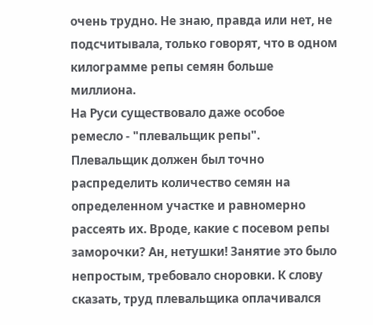очень трудно. Не знаю, правда или нет, не подсчитывала, только говорят, что в одном килограмме репы семян больше миллиона.
На Руси существовало даже особое ремесло - "плевальщик репы". Плевальщик должен был точно распределить количество семян на определенном участке и равномерно рассеять их. Вроде, какие с посевом репы заморочки? Ан, нетушки! Занятие это было непростым, требовало сноровки. К слову сказать, труд плевальщика оплачивался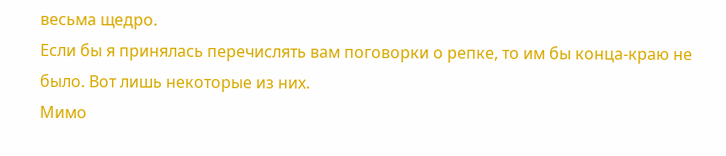весьма щедро.
Если бы я принялась перечислять вам поговорки о репке, то им бы конца-краю не было. Вот лишь некоторые из них.
Мимо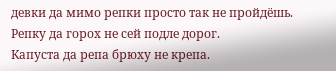девки да мимо репки просто так не пройдёшь.
Репку да горох не сей подле дорог.
Капуста да репа брюху не крепа.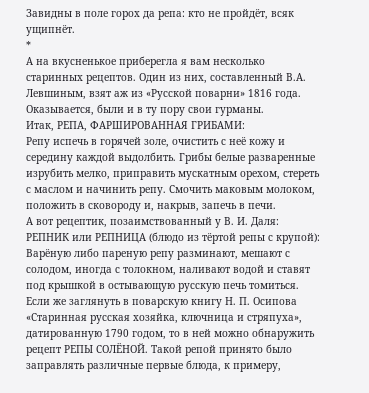Завидны в поле горох да репа: кто не пройдёт, всяк ущипнёт.
*
А на вкусненькое приберегла я вам несколько старинных рецептов. Один из них, составленный В.А. Левшиным, взят аж из «Русской поварни» 1816 года. Оказывается, были и в ту пору свои гурманы.
Итак, РЕПА, ФАРШИРОВАННАЯ ГРИБАМИ:
Репу испечь в горячей золе, очистить с неё кожу и середину каждой выдолбить. Грибы белые разваренные изрубить мелко, приправить мускатным орехом, стереть с маслом и начинить репу. Смочить маковым молоком, положить в сковороду и, накрыв, запечь в печи.
А вот рецептик, позаимствованный у В. И. Даля: РЕПНИК или РЕПНИЦА (блюдо из тёртой репы с крупой):
Варёную либо пареную репу разминают, мешают с солодом, иногда с толокном, наливают водой и ставят под крышкой в остывающую русскую печь томиться.
Если же заглянуть в поварскую книгу Н. П. Осипова «Старинная русская хозяйка, ключница и стряпуха», датированную 1790 годом, то в ней можно обнаружить рецепт РЕПЫ СОЛЁНОЙ. Такой репой принято было заправлять различные первые блюда, к примеру,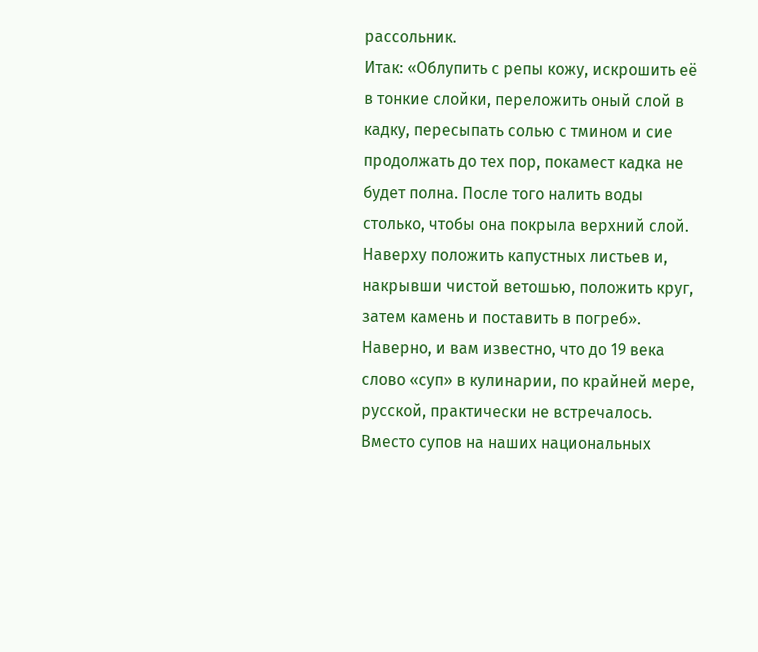рассольник.
Итак: «Облупить с репы кожу, искрошить её в тонкие слойки, переложить оный слой в кадку, пересыпать солью с тмином и сие продолжать до тех пор, покамест кадка не будет полна. После того налить воды столько, чтобы она покрыла верхний слой. Наверху положить капустных листьев и, накрывши чистой ветошью, положить круг, затем камень и поставить в погреб».
Наверно, и вам известно, что до 19 века слово «суп» в кулинарии, по крайней мере, русской, практически не встречалось. Вместо супов на наших национальных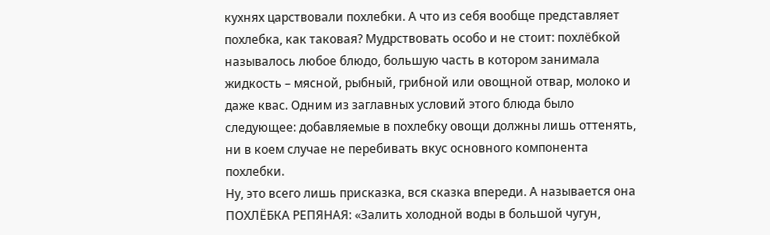кухнях царствовали похлебки. А что из себя вообще представляет похлебка, как таковая? Мудрствовать особо и не стоит: похлёбкой называлось любое блюдо, большую часть в котором занимала жидкость – мясной, рыбный, грибной или овощной отвар, молоко и даже квас. Одним из заглавных условий этого блюда было следующее: добавляемые в похлебку овощи должны лишь оттенять, ни в коем случае не перебивать вкус основного компонента похлебки.
Ну, это всего лишь присказка, вся сказка впереди. А называется она ПОХЛЁБКА РЕПЯНАЯ: «Залить холодной воды в большой чугун,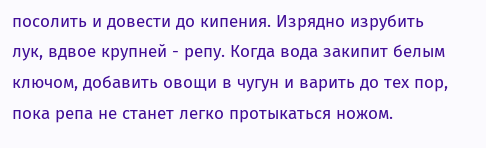посолить и довести до кипения. Изрядно изрубить лук, вдвое крупней - репу. Когда вода закипит белым ключом, добавить овощи в чугун и варить до тех пор, пока репа не станет легко протыкаться ножом.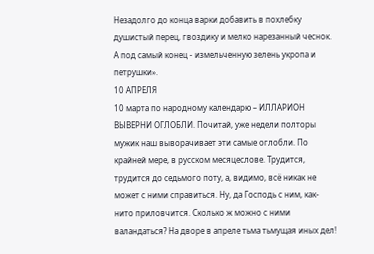Незадолго до конца варки добавить в похлебку душистый перец, гвоздику и мелко нарезанный чеснок. А под самый конец - измельченную зелень укропа и петрушки».
10 АПРЕЛЯ
10 марта по народному календарю – ИЛЛАРИОН ВЫВЕРНИ ОГЛОБЛИ. Почитай, уже недели полторы мужик наш выворачивает эти самые оглобли. По крайней мере, в русском месяцеслове. Трудится, трудится до седьмого поту, а, видимо, всё никак не может с ними справиться. Ну, да Господь с ним, как-нито приловчится. Сколько ж можно с ними валандаться? На дворе в апреле тьма тьмущая иных дел!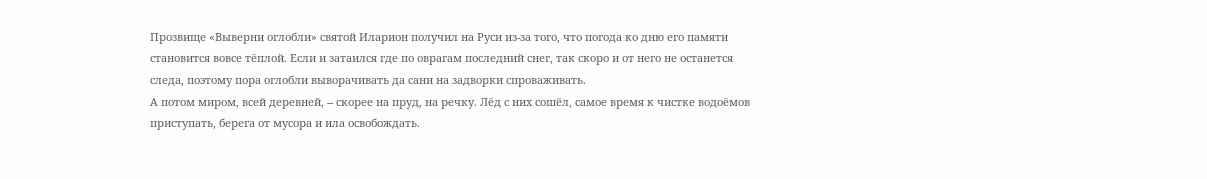Прозвище «Выверни оглобли» святой Иларион получил на Руси из-за того, что погода ко дню его памяти становится вовсе тёплой. Если и затаился где по оврагам последний снег, так скоро и от него не останется следа, поэтому пора оглобли выворачивать да сани на задворки спроваживать.
А потом миром, всей деревней, -- скорее на пруд, на речку. Лёд с них сошёл, самое время к чистке водоёмов приступать, берега от мусора и ила освобождать.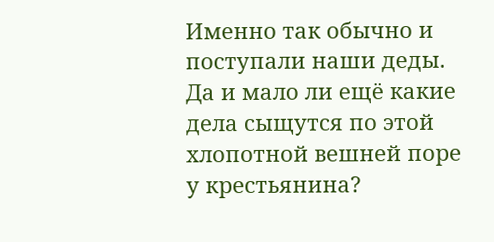Именно так обычно и поступали наши деды. Да и мало ли ещё какие дела сыщутся по этой хлопотной вешней поре у крестьянина?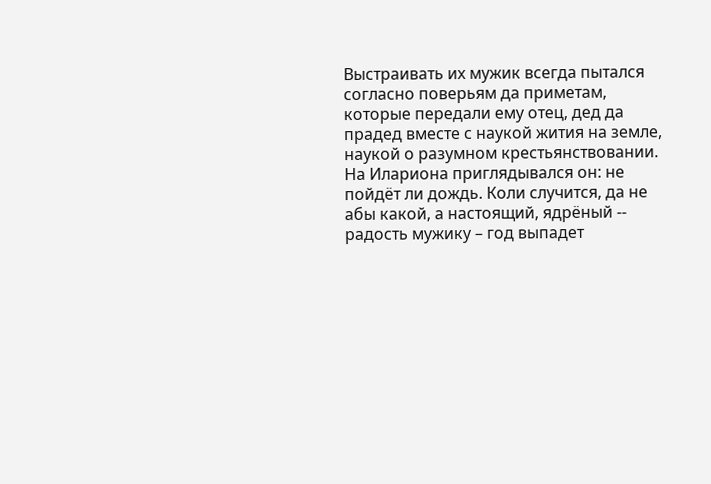Выстраивать их мужик всегда пытался согласно поверьям да приметам, которые передали ему отец, дед да прадед вместе с наукой жития на земле, наукой о разумном крестьянствовании.
На Илариона приглядывался он: не пойдёт ли дождь. Коли случится, да не абы какой, а настоящий, ядрёный -- радость мужику – год выпадет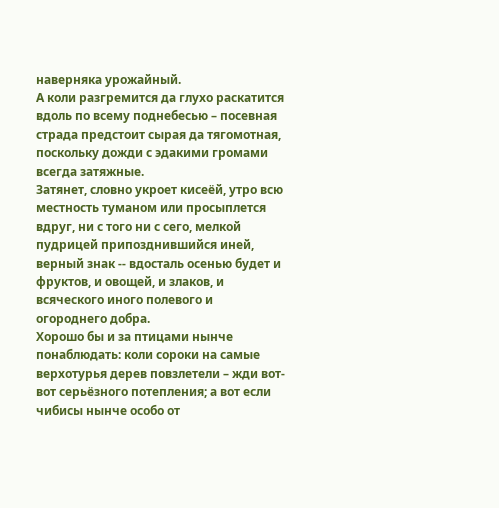наверняка урожайный.
А коли разгремится да глухо раскатится вдоль по всему поднебесью – посевная страда предстоит сырая да тягомотная, поскольку дожди с эдакими громами всегда затяжные.
Затянет, словно укроет кисеёй, утро всю местность туманом или просыплется вдруг, ни с того ни с сего, мелкой пудрицей припозднившийся иней, верный знак -- вдосталь осенью будет и фруктов, и овощей, и злаков, и всяческого иного полевого и огороднего добра.
Хорошо бы и за птицами нынче понаблюдать: коли сороки на самые верхотурья дерев повзлетели – жди вот-вот серьёзного потепления; а вот если чибисы нынче особо от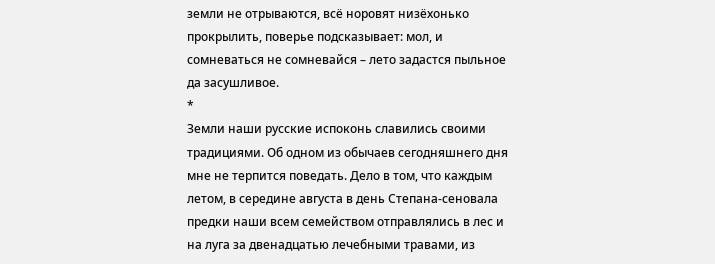земли не отрываются, всё норовят низёхонько прокрылить, поверье подсказывает: мол, и сомневаться не сомневайся – лето задастся пыльное да засушливое.
*
Земли наши русские испоконь славились своими традициями. Об одном из обычаев сегодняшнего дня мне не терпится поведать. Дело в том, что каждым летом, в середине августа в день Степана-сеновала предки наши всем семейством отправлялись в лес и на луга за двенадцатью лечебными травами, из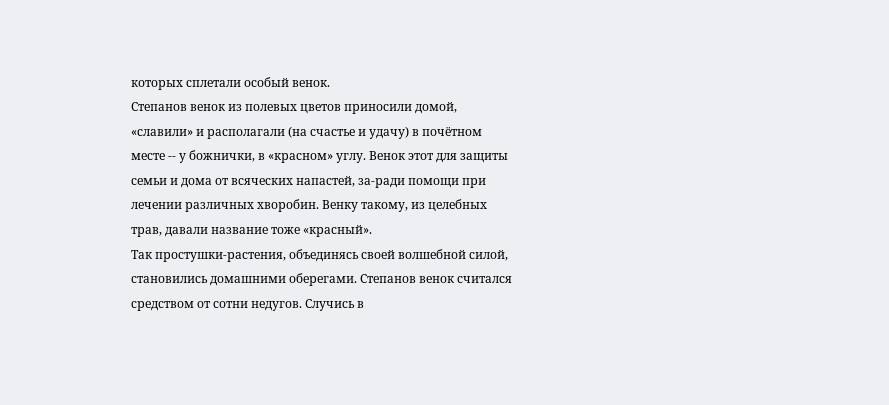которых сплетали особый венок.
Степанов венок из полевых цветов приносили домой, «славили» и располагали (на счастье и удачу) в почётном месте -- у божнички, в «красном» углу. Венок этот для защиты семьи и дома от всяческих напастей, за-ради помощи при лечении различных хворобин. Венку такому, из целебных трав, давали название тоже «красный».
Так простушки-растения, объединясь своей волшебной силой, становились домашними оберегами. Степанов венок считался средством от сотни недугов. Случись в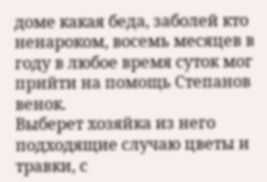доме какая беда, заболей кто ненароком, восемь месяцев в году в любое время суток мог прийти на помощь Степанов венок.
Выберет хозяйка из него подходящие случаю цветы и травки, с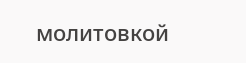молитовкой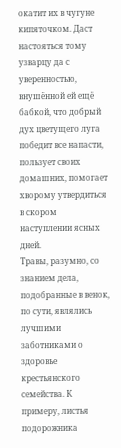окатит их в чугуне кипяточком. Даст настояться тому узварцу да с уверенностью, внушённой ей ещё бабкой, что добрый дух цветущего луга победит все напасти, пользует своих домашних, помогает хворому утвердиться в скором наступлении ясных дней.
Травы, разумно, со знанием дела, подобранные в венок, по сути, являлись лучшими заботниками о здоровье крестьянского семейства. К примеру, листья подорожника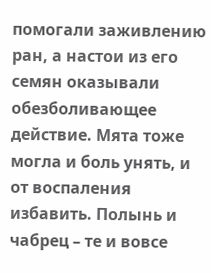помогали заживлению ран, а настои из его семян оказывали обезболивающее действие. Мята тоже могла и боль унять, и от воспаления избавить. Полынь и чабрец – те и вовсе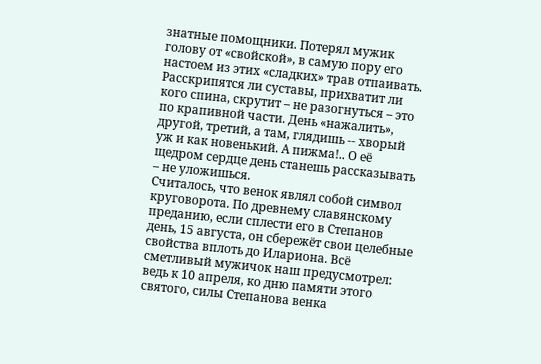знатные помощники. Потерял мужик голову от «свойской», в самую пору его настоем из этих «сладких» трав отпаивать. Расскрипятся ли суставы, прихватит ли кого спина, скрутит – не разогнуться – это по крапивной части. День «нажалить», другой, третий, а там, глядишь -- хворый уж и как новенький. А пижма!.. О её щедром сердце день станешь рассказывать – не уложишься.
Считалось, что венок являл собой символ круговорота. По древнему славянскому преданию, если сплести его в Степанов день, 15 августа, он сбережёт свои целебные свойства вплоть до Илариона. Всё сметливый мужичок наш предусмотрел: ведь к 10 апреля, ко дню памяти этого святого, силы Степанова венка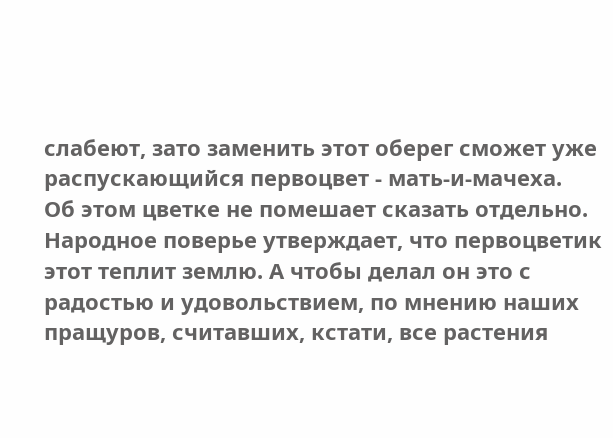слабеют, зато заменить этот оберег сможет уже распускающийся первоцвет - мать-и-мачеха.
Об этом цветке не помешает сказать отдельно. Народное поверье утверждает, что первоцветик этот теплит землю. А чтобы делал он это с радостью и удовольствием, по мнению наших пращуров, считавших, кстати, все растения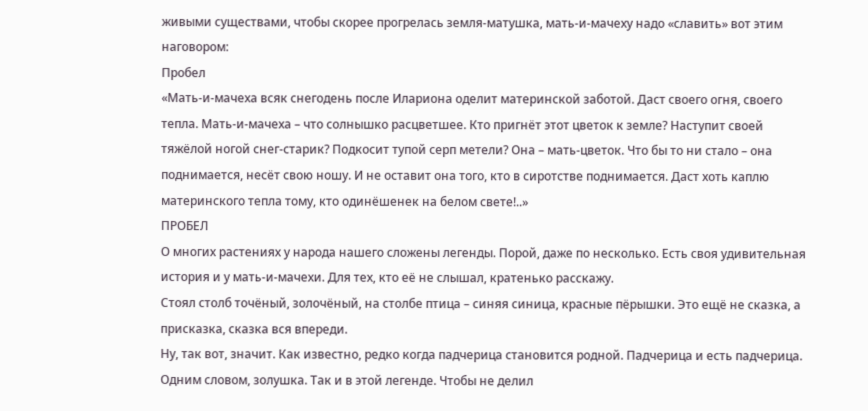живыми существами, чтобы скорее прогрелась земля-матушка, мать-и-мачеху надо «славить» вот этим наговором:
Пробел
«Мать-и-мачеха всяк снегодень после Илариона оделит материнской заботой. Даст своего огня, своего тепла. Мать-и-мачеха – что солнышко расцветшее. Кто пригнёт этот цветок к земле? Наступит своей тяжёлой ногой снег-старик? Подкосит тупой серп метели? Она – мать-цветок. Что бы то ни стало – она поднимается, несёт свою ношу. И не оставит она того, кто в сиротстве поднимается. Даст хоть каплю материнского тепла тому, кто одинёшенек на белом свете!..»
ПРОБЕЛ
О многих растениях у народа нашего сложены легенды. Порой, даже по несколько. Есть своя удивительная история и у мать-и-мачехи. Для тех, кто её не слышал, кратенько расскажу.
Стоял столб точёный, золочёный, на столбе птица – синяя синица, красные пёрышки. Это ещё не сказка, а присказка, сказка вся впереди.
Ну, так вот, значит. Как известно, редко когда падчерица становится родной. Падчерица и есть падчерица. Одним словом, золушка. Так и в этой легенде. Чтобы не делил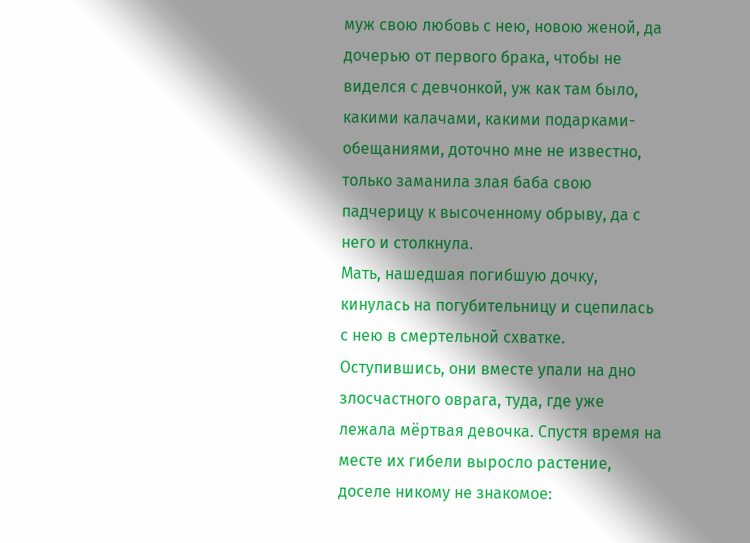муж свою любовь с нею, новою женой, да дочерью от первого брака, чтобы не виделся с девчонкой, уж как там было, какими калачами, какими подарками-обещаниями, доточно мне не известно, только заманила злая баба свою падчерицу к высоченному обрыву, да с него и столкнула.
Мать, нашедшая погибшую дочку, кинулась на погубительницу и сцепилась с нею в смертельной схватке. Оступившись, они вместе упали на дно злосчастного оврага, туда, где уже лежала мёртвая девочка. Спустя время на месте их гибели выросло растение, доселе никому не знакомое: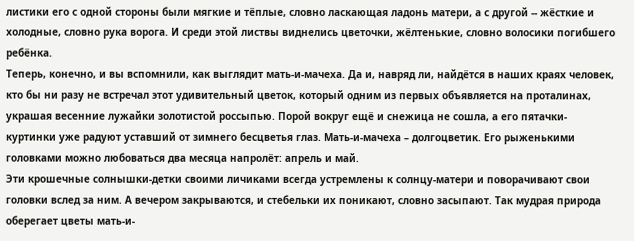листики его с одной стороны были мягкие и тёплые, словно ласкающая ладонь матери, а с другой -- жёсткие и холодные, словно рука ворога. И среди этой листвы виднелись цветочки, жёлтенькие, словно волосики погибшего ребёнка.
Теперь, конечно, и вы вспомнили, как выглядит мать-и-мачеха. Да и, навряд ли, найдётся в наших краях человек, кто бы ни разу не встречал этот удивительный цветок, который одним из первых объявляется на проталинах, украшая весенние лужайки золотистой россыпью. Порой вокруг ещё и снежица не сошла, а его пятачки-куртинки уже радуют уставший от зимнего бесцветья глаз. Мать-и-мачеха – долгоцветик. Его рыженькими головками можно любоваться два месяца напролёт: апрель и май.
Эти крошечные солнышки-детки своими личиками всегда устремлены к солнцу-матери и поворачивают свои головки вслед за ним. А вечером закрываются, и стебельки их поникают, словно засыпают. Так мудрая природа оберегает цветы мать-и-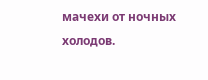мачехи от ночных холодов.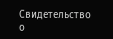Свидетельство о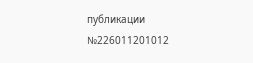публикации №226011201012